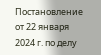Постановление от 22 января 2024 г. по делу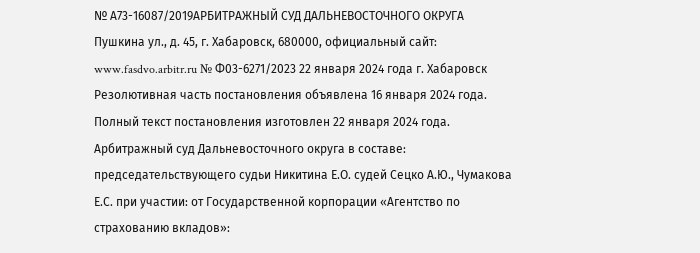№ А73-16087/2019АРБИТРАЖНЫЙ СУД ДАЛЬНЕВОСТОЧНОГО ОКРУГА Пушкина ул., д. 45, г. Хабаровск, 680000, официальный сайт: www.fasdvo.arbitr.ru № Ф03-6271/2023 22 января 2024 года г. Хабаровск Резолютивная часть постановления объявлена 16 января 2024 года. Полный текст постановления изготовлен 22 января 2024 года. Арбитражный суд Дальневосточного округа в составе: председательствующего судьи Никитина Е.О. судей Сецко А.Ю., Чумакова Е.С. при участии: от Государственной корпорации «Агентство по страхованию вкладов»: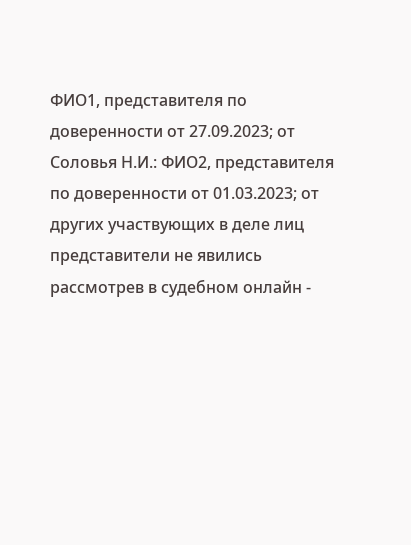ФИО1, представителя по доверенности от 27.09.2023; от Соловья Н.И.: ФИО2, представителя по доверенности от 01.03.2023; от других участвующих в деле лиц представители не явились рассмотрев в судебном онлайн -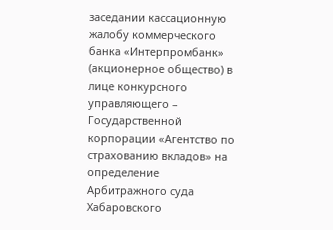заседании кассационную жалобу коммерческого банка «Интерпромбанк» (акционерное общество) в лице конкурсного управляющего – Государственной корпорации «Агентство по страхованию вкладов» на определение Арбитражного суда Хабаровского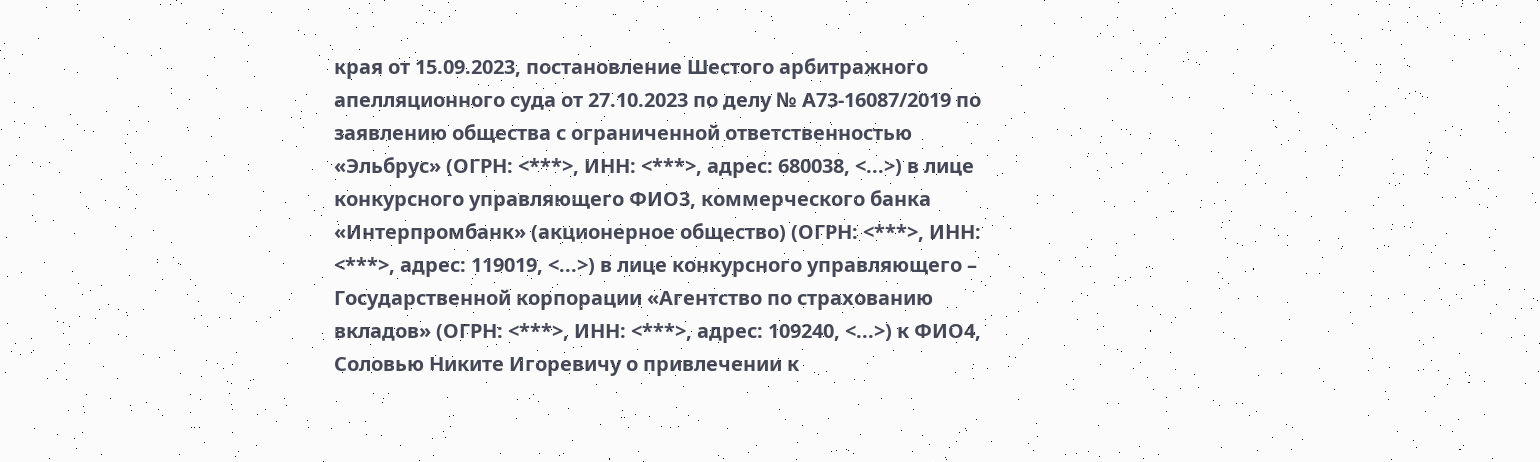края от 15.09.2023, постановление Шестого арбитражного апелляционного суда от 27.10.2023 по делу № А73-16087/2019 по заявлению общества с ограниченной ответственностью «Эльбрус» (ОГРН: <***>, ИНН: <***>, адрес: 680038, <...>) в лице конкурсного управляющего ФИО3, коммерческого банка «Интерпромбанк» (акционерное общество) (ОГРН: <***>, ИНН: <***>, адрес: 119019, <...>) в лице конкурсного управляющего – Государственной корпорации «Агентство по страхованию вкладов» (ОГРН: <***>, ИНН: <***>, адрес: 109240, <...>) к ФИО4, Соловью Никите Игоревичу о привлечении к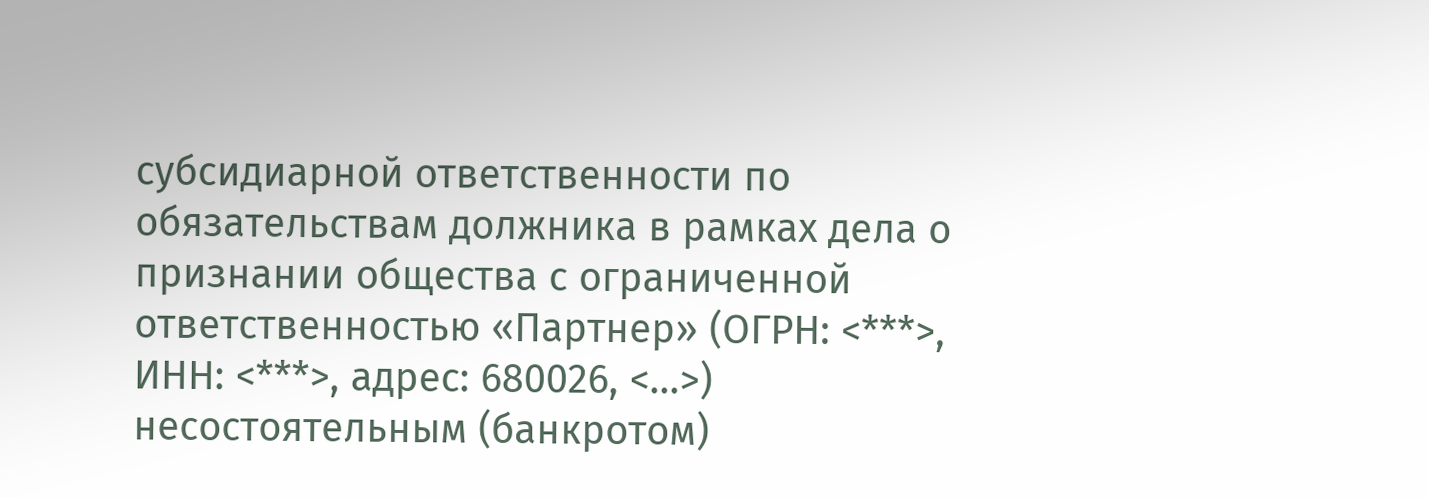субсидиарной ответственности по обязательствам должника в рамках дела о признании общества с ограниченной ответственностью «Партнер» (ОГРН: <***>, ИНН: <***>, адрес: 680026, <...>) несостоятельным (банкротом)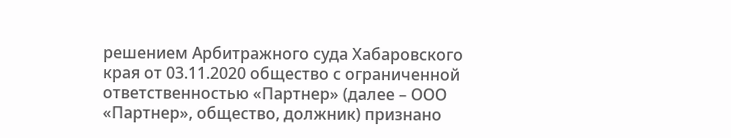решением Арбитражного суда Хабаровского края от 03.11.2020 общество с ограниченной ответственностью «Партнер» (далее – ООО «Партнер», общество, должник) признано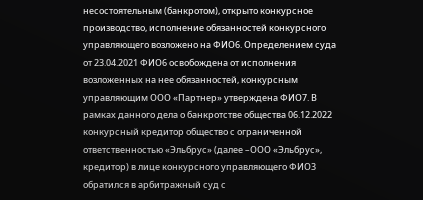несостоятельным (банкротом), открыто конкурсное производство, исполнение обязанностей конкурсного управляющего возложено на ФИО6. Определением суда от 23.04.2021 ФИО6 освобождена от исполнения возложенных на нее обязанностей, конкурсным управляющим ООО «Партнер» утверждена ФИО7. В рамках данного дела о банкротстве общества 06.12.2022 конкурсный кредитор общество с ограниченной ответственностью «Эльбрус» (далее –ООО «Эльбрус», кредитор) в лице конкурсного управляющего ФИО3 обратился в арбитражный суд с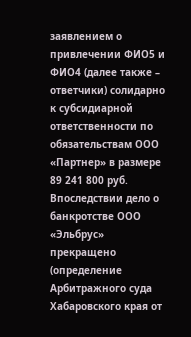заявлением о привлечении ФИО5 и ФИО4 (далее также – ответчики) солидарно к субсидиарной ответственности по обязательствам ООО «Партнер» в размере 89 241 800 руб. Впоследствии дело о банкротстве ООО «Эльбрус» прекращено (определение Арбитражного суда Хабаровского края от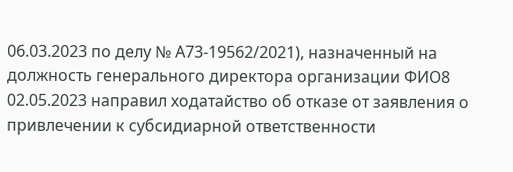06.03.2023 по делу № А73-19562/2021), назначенный на должность генерального директора организации ФИО8 02.05.2023 направил ходатайство об отказе от заявления о привлечении к субсидиарной ответственности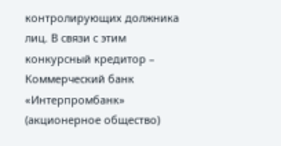контролирующих должника лиц. В связи с этим конкурсный кредитор – Коммерческий банк «Интерпромбанк» (акционерное общество)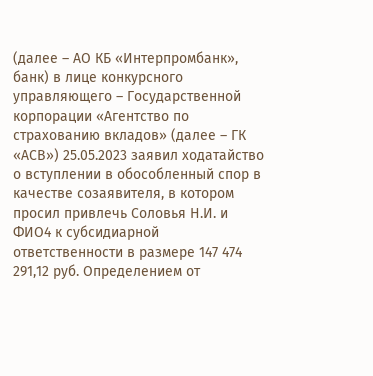(далее – АО КБ «Интерпромбанк», банк) в лице конкурсного управляющего – Государственной корпорации «Агентство по страхованию вкладов» (далее – ГК «АСВ») 25.05.2023 заявил ходатайство о вступлении в обособленный спор в качестве созаявителя, в котором просил привлечь Соловья Н.И. и ФИО4 к субсидиарной ответственности в размере 147 474 291,12 руб. Определением от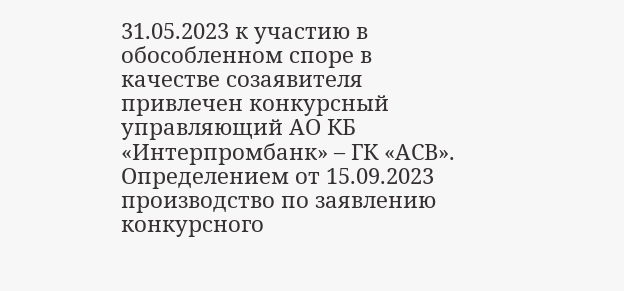31.05.2023 к участию в обособленном споре в качестве созаявителя привлечен конкурсный управляющий АО КБ «Интерпромбанк» – ГК «АСВ». Определением от 15.09.2023 производство по заявлению конкурсного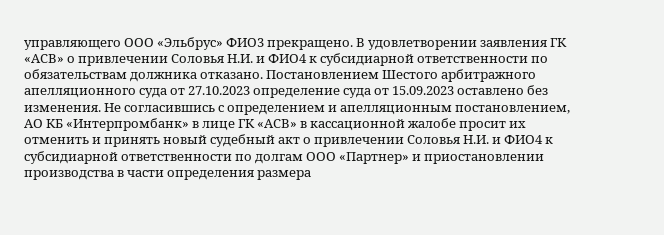управляющего ООО «Эльбрус» ФИО3 прекращено. В удовлетворении заявления ГК «АСВ» о привлечении Соловья Н.И. и ФИО4 к субсидиарной ответственности по обязательствам должника отказано. Постановлением Шестого арбитражного апелляционного суда от 27.10.2023 определение суда от 15.09.2023 оставлено без изменения. Не согласившись с определением и апелляционным постановлением, АО КБ «Интерпромбанк» в лице ГК «АСВ» в кассационной жалобе просит их отменить и принять новый судебный акт о привлечении Соловья Н.И. и ФИО4 к субсидиарной ответственности по долгам ООО «Партнер» и приостановлении производства в части определения размера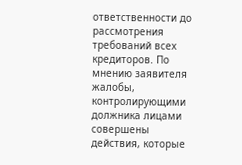ответственности до рассмотрения требований всех кредиторов. По мнению заявителя жалобы, контролирующими должника лицами совершены действия, которые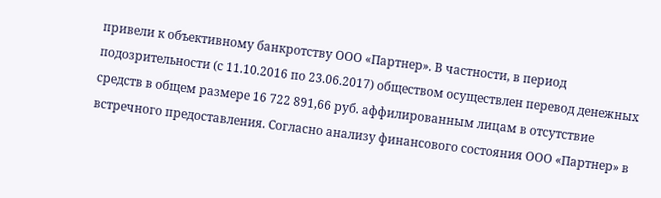привели к объективному банкротству ООО «Партнер». В частности, в период подозрительности (с 11.10.2016 по 23.06.2017) обществом осуществлен перевод денежных средств в общем размере 16 722 891,66 руб. аффилированным лицам в отсутствие встречного предоставления. Согласно анализу финансового состояния ООО «Партнер» в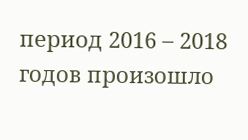период 2016 – 2018 годов произошло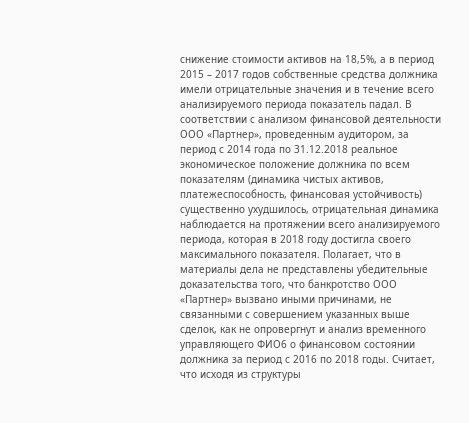снижение стоимости активов на 18,5%, а в период 2015 – 2017 годов собственные средства должника имели отрицательные значения и в течение всего анализируемого периода показатель падал. В соответствии с анализом финансовой деятельности ООО «Партнер», проведенным аудитором, за период с 2014 года по 31.12.2018 реальное экономическое положение должника по всем показателям (динамика чистых активов, платежеспособность, финансовая устойчивость) существенно ухудшилось, отрицательная динамика наблюдается на протяжении всего анализируемого периода, которая в 2018 году достигла своего максимального показателя. Полагает, что в материалы дела не представлены убедительные доказательства того, что банкротство ООО «Партнер» вызвано иными причинами, не связанными с совершением указанных выше сделок, как не опровергнут и анализ временного управляющего ФИО6 о финансовом состоянии должника за период с 2016 по 2018 годы. Считает, что исходя из структуры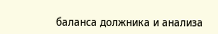баланса должника и анализа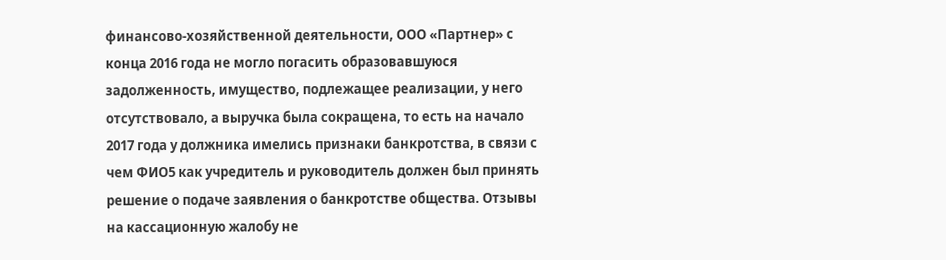финансово-хозяйственной деятельности, ООО «Партнер» с конца 2016 года не могло погасить образовавшуюся задолженность, имущество, подлежащее реализации, у него отсутствовало, а выручка была сокращена, то есть на начало 2017 года у должника имелись признаки банкротства, в связи с чем ФИО5 как учредитель и руководитель должен был принять решение о подаче заявления о банкротстве общества. Отзывы на кассационную жалобу не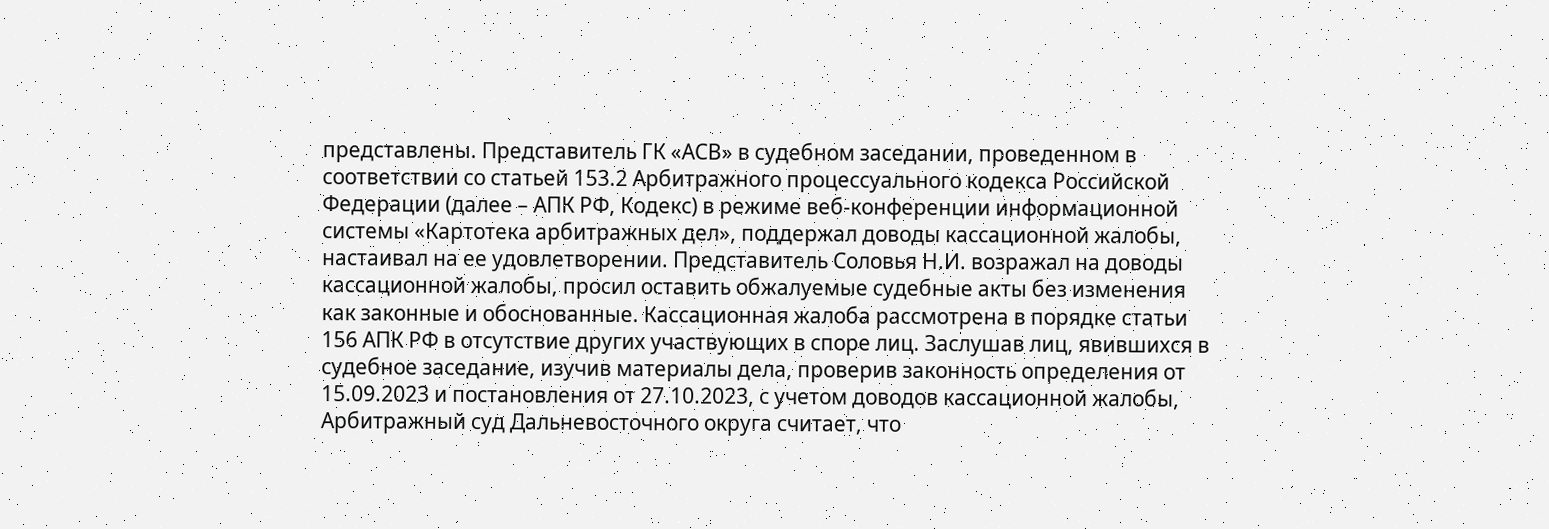представлены. Представитель ГК «АСВ» в судебном заседании, проведенном в соответствии со статьей 153.2 Арбитражного процессуального кодекса Российской Федерации (далее – АПК РФ, Кодекс) в режиме веб-конференции информационной системы «Картотека арбитражных дел», поддержал доводы кассационной жалобы, настаивал на ее удовлетворении. Представитель Соловья Н.И. возражал на доводы кассационной жалобы, просил оставить обжалуемые судебные акты без изменения как законные и обоснованные. Кассационная жалоба рассмотрена в порядке статьи 156 АПК РФ в отсутствие других участвующих в споре лиц. Заслушав лиц, явившихся в судебное заседание, изучив материалы дела, проверив законность определения от 15.09.2023 и постановления от 27.10.2023, с учетом доводов кассационной жалобы, Арбитражный суд Дальневосточного округа считает, что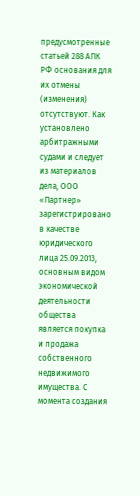предусмотренные статьей 288 АПК РФ основания для их отмены (изменения) отсутствуют. Как установлено арбитражными судами и следует из материалов дела, ООО «Партнер» зарегистрировано в качестве юридического лица 25.09.2013, основным видом экономической деятельности общества является покупка и продажа собственного недвижимого имущества. С момента создания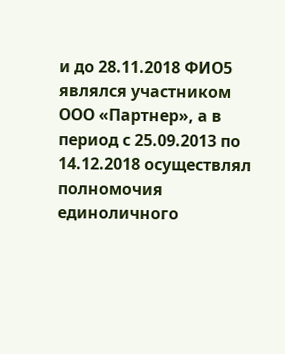и до 28.11.2018 ФИО5 являлся участником ООО «Партнер», а в период с 25.09.2013 по 14.12.2018 осуществлял полномочия единоличного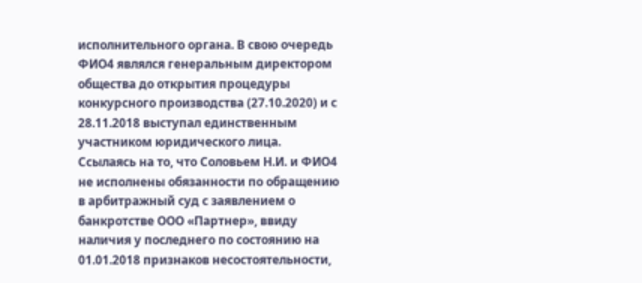исполнительного органа. В свою очередь ФИО4 являлся генеральным директором общества до открытия процедуры конкурсного производства (27.10.2020) и с 28.11.2018 выступал единственным участником юридического лица. Ссылаясь на то, что Соловьем Н.И. и ФИО4 не исполнены обязанности по обращению в арбитражный суд с заявлением о банкротстве ООО «Партнер», ввиду наличия у последнего по состоянию на 01.01.2018 признаков несостоятельности,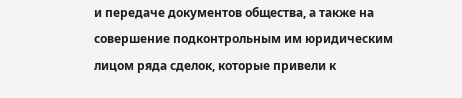и передаче документов общества, а также на совершение подконтрольным им юридическим лицом ряда сделок, которые привели к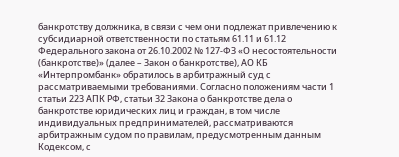банкротству должника, в связи с чем они подлежат привлечению к субсидиарной ответственности по статьям 61.11 и 61.12 Федерального закона от 26.10.2002 № 127-ФЗ «О несостоятельности (банкротстве)» (далее – Закон о банкротстве), АО КБ «Интерпромбанк» обратилось в арбитражный суд с рассматриваемыми требованиями. Согласно положениям части 1 статьи 223 АПК РФ, статьи 32 Закона о банкротстве дела о банкротстве юридических лиц и граждан, в том числе индивидуальных предпринимателей, рассматриваются арбитражным судом по правилам, предусмотренным данным Кодексом, с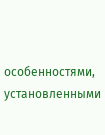особенностями, установленными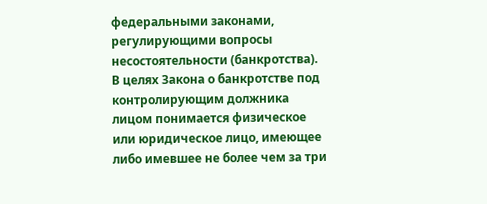федеральными законами, регулирующими вопросы несостоятельности (банкротства). В целях Закона о банкротстве под контролирующим должника лицом понимается физическое или юридическое лицо, имеющее либо имевшее не более чем за три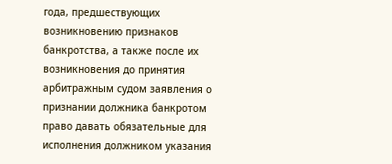года, предшествующих возникновению признаков банкротства, а также после их возникновения до принятия арбитражным судом заявления о признании должника банкротом право давать обязательные для исполнения должником указания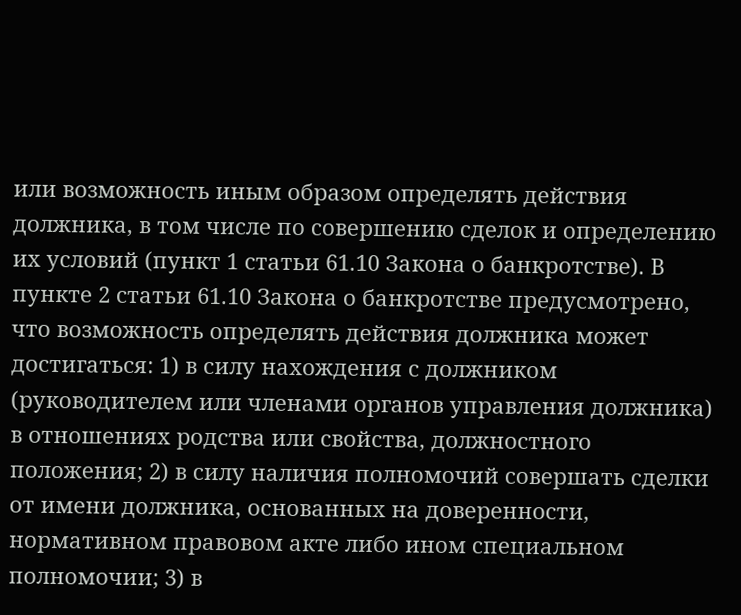или возможность иным образом определять действия должника, в том числе по совершению сделок и определению их условий (пункт 1 статьи 61.10 Закона о банкротстве). В пункте 2 статьи 61.10 Закона о банкротстве предусмотрено, что возможность определять действия должника может достигаться: 1) в силу нахождения с должником (руководителем или членами органов управления должника) в отношениях родства или свойства, должностного положения; 2) в силу наличия полномочий совершать сделки от имени должника, основанных на доверенности, нормативном правовом акте либо ином специальном полномочии; 3) в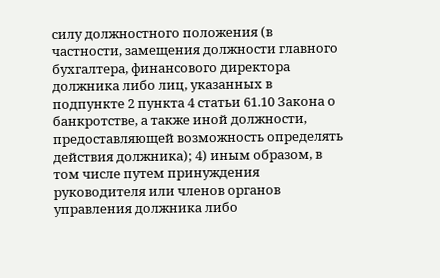силу должностного положения (в частности, замещения должности главного бухгалтера, финансового директора должника либо лиц, указанных в подпункте 2 пункта 4 статьи 61.10 Закона о банкротстве, а также иной должности, предоставляющей возможность определять действия должника); 4) иным образом, в том числе путем принуждения руководителя или членов органов управления должника либо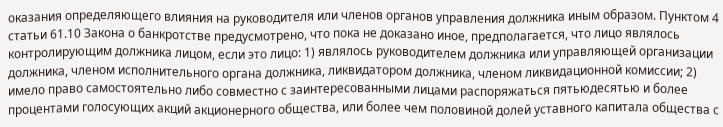оказания определяющего влияния на руководителя или членов органов управления должника иным образом. Пунктом 4 статьи 61.10 Закона о банкротстве предусмотрено, что пока не доказано иное, предполагается, что лицо являлось контролирующим должника лицом, если это лицо: 1) являлось руководителем должника или управляющей организации должника, членом исполнительного органа должника, ликвидатором должника, членом ликвидационной комиссии; 2) имело право самостоятельно либо совместно с заинтересованными лицами распоряжаться пятьюдесятью и более процентами голосующих акций акционерного общества, или более чем половиной долей уставного капитала общества с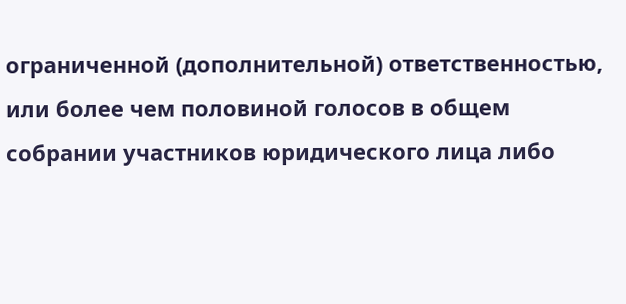ограниченной (дополнительной) ответственностью, или более чем половиной голосов в общем собрании участников юридического лица либо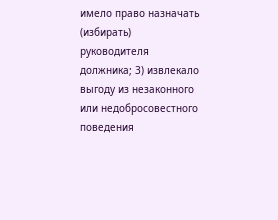имело право назначать (избирать) руководителя должника; 3) извлекало выгоду из незаконного или недобросовестного поведения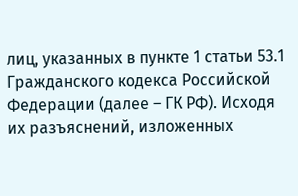лиц, указанных в пункте 1 статьи 53.1 Гражданского кодекса Российской Федерации (далее – ГК РФ). Исходя их разъяснений, изложенных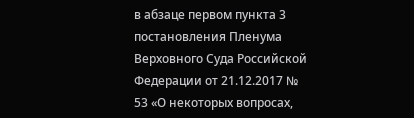в абзаце первом пункта 3 постановления Пленума Верховного Суда Российской Федерации от 21.12.2017 № 53 «О некоторых вопросах,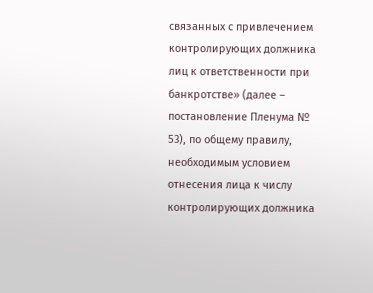связанных с привлечением контролирующих должника лиц к ответственности при банкротстве» (далее – постановление Пленума № 53), по общему правилу, необходимым условием отнесения лица к числу контролирующих должника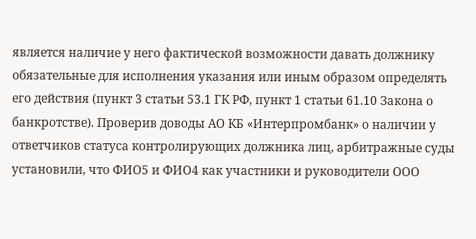является наличие у него фактической возможности давать должнику обязательные для исполнения указания или иным образом определять его действия (пункт 3 статьи 53.1 ГК РФ, пункт 1 статьи 61.10 Закона о банкротстве). Проверив доводы АО КБ «Интерпромбанк» о наличии у ответчиков статуса контролирующих должника лиц, арбитражные суды установили, что ФИО5 и ФИО4 как участники и руководители ООО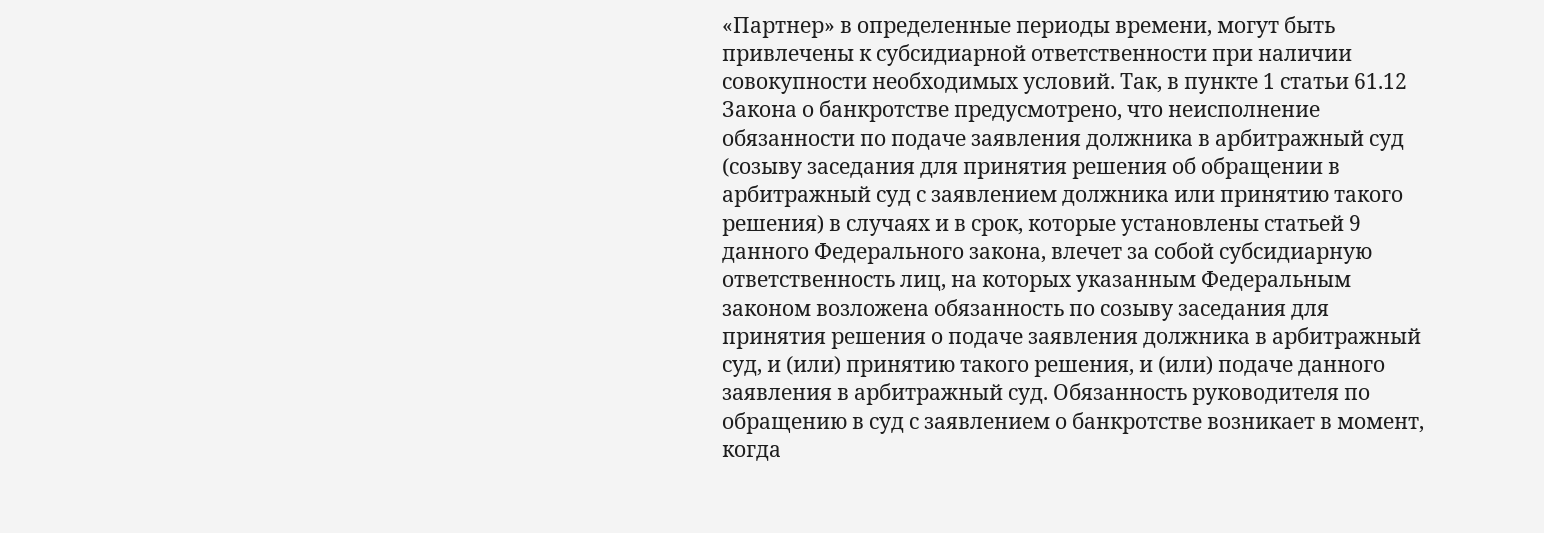«Партнер» в определенные периоды времени, могут быть привлечены к субсидиарной ответственности при наличии совокупности необходимых условий. Так, в пункте 1 статьи 61.12 Закона о банкротстве предусмотрено, что неисполнение обязанности по подаче заявления должника в арбитражный суд (созыву заседания для принятия решения об обращении в арбитражный суд с заявлением должника или принятию такого решения) в случаях и в срок, которые установлены статьей 9 данного Федерального закона, влечет за собой субсидиарную ответственность лиц, на которых указанным Федеральным законом возложена обязанность по созыву заседания для принятия решения о подаче заявления должника в арбитражный суд, и (или) принятию такого решения, и (или) подаче данного заявления в арбитражный суд. Обязанность руководителя по обращению в суд с заявлением о банкротстве возникает в момент, когда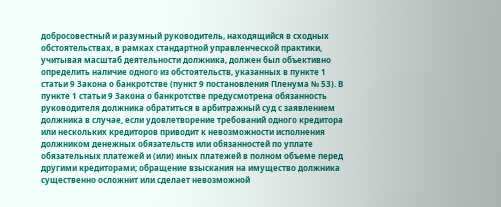добросовестный и разумный руководитель, находящийся в сходных обстоятельствах, в рамках стандартной управленческой практики, учитывая масштаб деятельности должника, должен был объективно определить наличие одного из обстоятельств, указанных в пункте 1 статьи 9 Закона о банкротстве (пункт 9 постановления Пленума № 53). В пункте 1 статьи 9 Закона о банкротстве предусмотрена обязанность руководителя должника обратиться в арбитражный суд с заявлением должника в случае, если удовлетворение требований одного кредитора или нескольких кредиторов приводит к невозможности исполнения должником денежных обязательств или обязанностей по уплате обязательных платежей и (или) иных платежей в полном объеме перед другими кредиторами; обращение взыскания на имущество должника существенно осложнит или сделает невозможной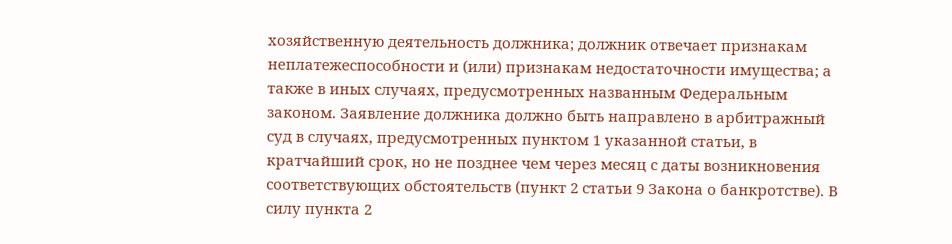хозяйственную деятельность должника; должник отвечает признакам неплатежеспособности и (или) признакам недостаточности имущества; а также в иных случаях, предусмотренных названным Федеральным законом. Заявление должника должно быть направлено в арбитражный суд в случаях, предусмотренных пунктом 1 указанной статьи, в кратчайший срок, но не позднее чем через месяц с даты возникновения соответствующих обстоятельств (пункт 2 статьи 9 Закона о банкротстве). В силу пункта 2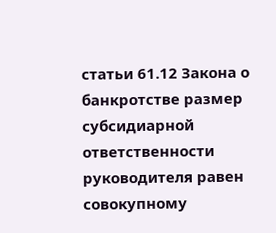статьи 61.12 Закона о банкротстве размер субсидиарной ответственности руководителя равен совокупному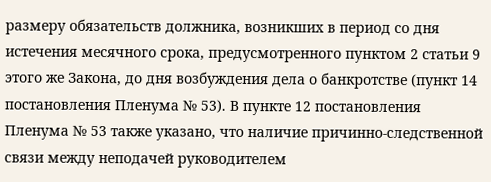размеру обязательств должника, возникших в период со дня истечения месячного срока, предусмотренного пунктом 2 статьи 9 этого же Закона, до дня возбуждения дела о банкротстве (пункт 14 постановления Пленума № 53). В пункте 12 постановления Пленума № 53 также указано, что наличие причинно-следственной связи между неподачей руководителем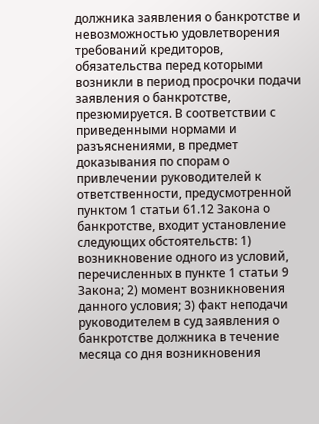должника заявления о банкротстве и невозможностью удовлетворения требований кредиторов, обязательства перед которыми возникли в период просрочки подачи заявления о банкротстве, презюмируется. В соответствии с приведенными нормами и разъяснениями, в предмет доказывания по спорам о привлечении руководителей к ответственности, предусмотренной пунктом 1 статьи 61.12 Закона о банкротстве, входит установление следующих обстоятельств: 1) возникновение одного из условий, перечисленных в пункте 1 статьи 9 Закона; 2) момент возникновения данного условия; 3) факт неподачи руководителем в суд заявления о банкротстве должника в течение месяца со дня возникновения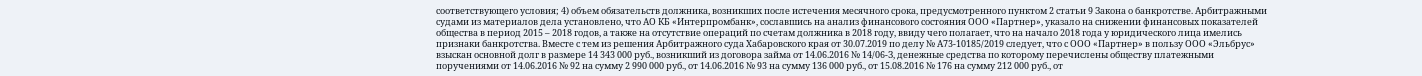соответствующего условия; 4) объем обязательств должника, возникших после истечения месячного срока, предусмотренного пунктом 2 статьи 9 Закона о банкротстве. Арбитражными судами из материалов дела установлено, что АО КБ «Интерпромбанк», сославшись на анализ финансового состояния ООО «Партнер», указало на снижении финансовых показателей общества в период 2015 – 2018 годов, а также на отсутствие операций по счетам должника в 2018 году, ввиду чего полагает, что на начало 2018 года у юридического лица имелись признаки банкротства. Вместе с тем из решения Арбитражного суда Хабаровского края от 30.07.2019 по делу № А73-10185/2019 следует, что с ООО «Партнер» в пользу ООО «Эльбрус» взыскан основной долг в размере 14 343 000 руб., возникший из договора займа от 14.06.2016 № 14/06-З, денежные средства по которому перечислены обществу платежными поручениями от 14.06.2016 № 92 на сумму 2 990 000 руб., от 14.06.2016 № 93 на сумму 136 000 руб., от 15.08.2016 № 176 на сумму 212 000 руб., от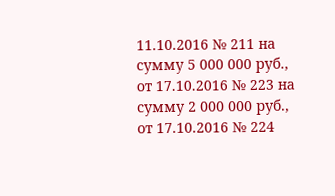11.10.2016 № 211 на сумму 5 000 000 руб., от 17.10.2016 № 223 на сумму 2 000 000 руб., от 17.10.2016 № 224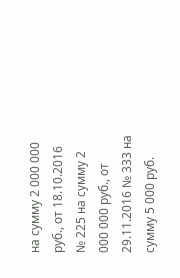на сумму 2 000 000 руб., от 18.10.2016 № 225 на сумму 2 000 000 руб., от 29.11.2016 № 333 на сумму 5 000 руб.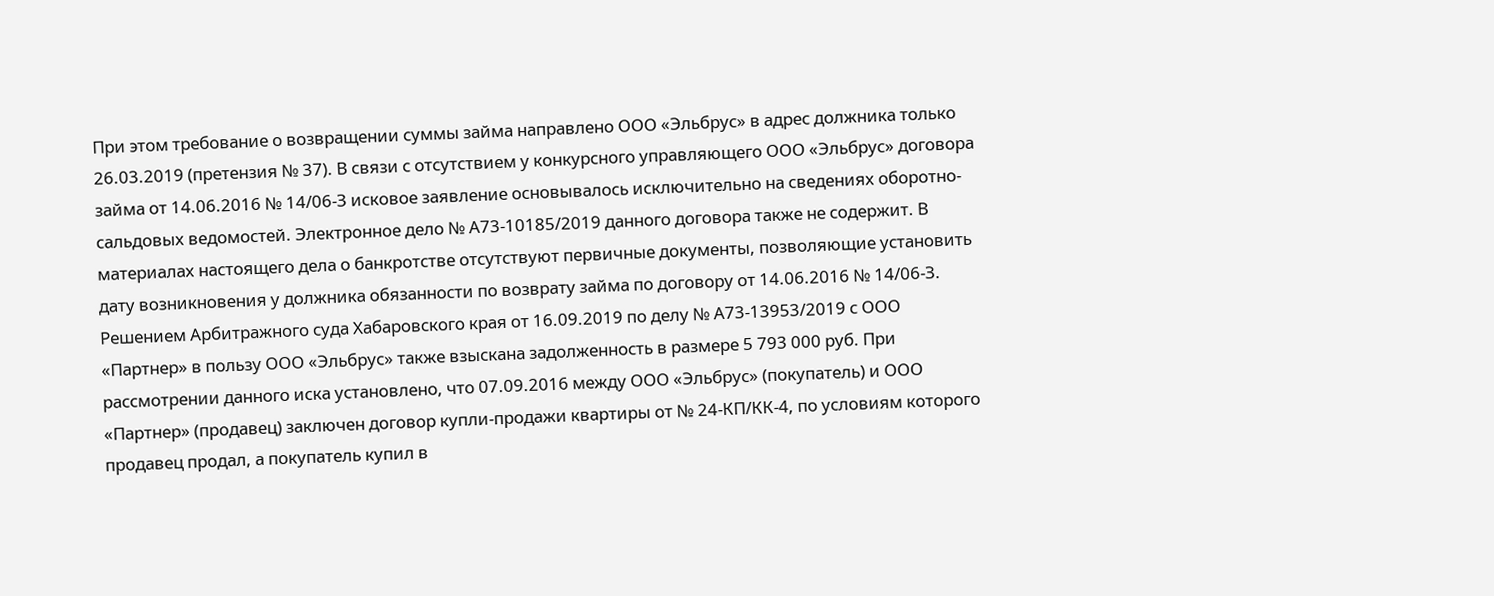При этом требование о возвращении суммы займа направлено ООО «Эльбрус» в адрес должника только 26.03.2019 (претензия № 37). В связи с отсутствием у конкурсного управляющего ООО «Эльбрус» договора займа от 14.06.2016 № 14/06-З исковое заявление основывалось исключительно на сведениях оборотно-сальдовых ведомостей. Электронное дело № А73-10185/2019 данного договора также не содержит. В материалах настоящего дела о банкротстве отсутствуют первичные документы, позволяющие установить дату возникновения у должника обязанности по возврату займа по договору от 14.06.2016 № 14/06-З. Решением Арбитражного суда Хабаровского края от 16.09.2019 по делу № А73-13953/2019 с ООО «Партнер» в пользу ООО «Эльбрус» также взыскана задолженность в размере 5 793 000 руб. При рассмотрении данного иска установлено, что 07.09.2016 между ООО «Эльбрус» (покупатель) и ООО «Партнер» (продавец) заключен договор купли-продажи квартиры от № 24-КП/КК-4, по условиям которого продавец продал, а покупатель купил в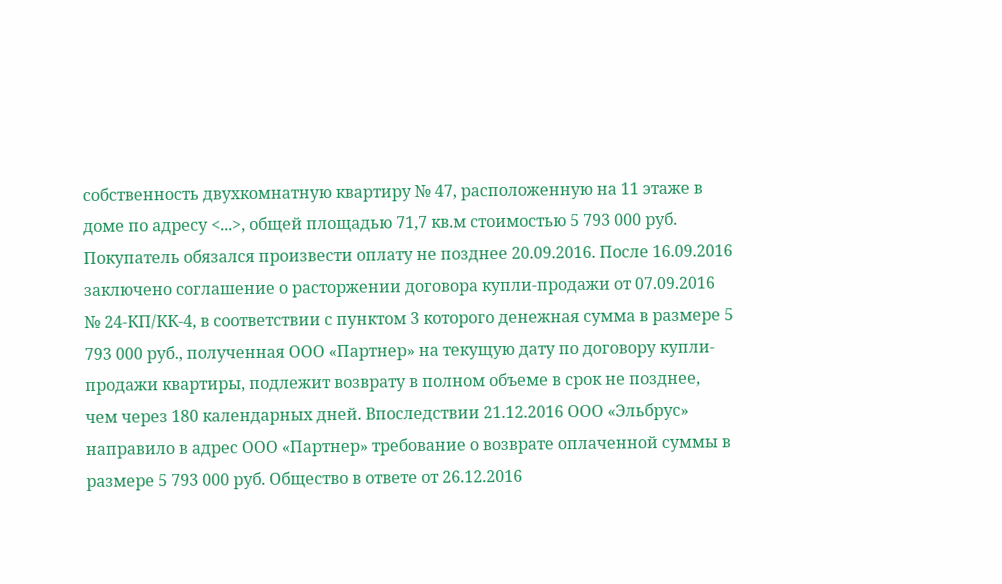собственность двухкомнатную квартиру № 47, расположенную на 11 этаже в доме по адресу <...>, общей площадью 71,7 кв.м стоимостью 5 793 000 руб. Покупатель обязался произвести оплату не позднее 20.09.2016. После 16.09.2016 заключено соглашение о расторжении договора купли-продажи от 07.09.2016 № 24-КП/КК-4, в соответствии с пунктом 3 которого денежная сумма в размере 5 793 000 руб., полученная ООО «Партнер» на текущую дату по договору купли-продажи квартиры, подлежит возврату в полном объеме в срок не позднее, чем через 180 календарных дней. Впоследствии 21.12.2016 ООО «Эльбрус» направило в адрес ООО «Партнер» требование о возврате оплаченной суммы в размере 5 793 000 руб. Общество в ответе от 26.12.2016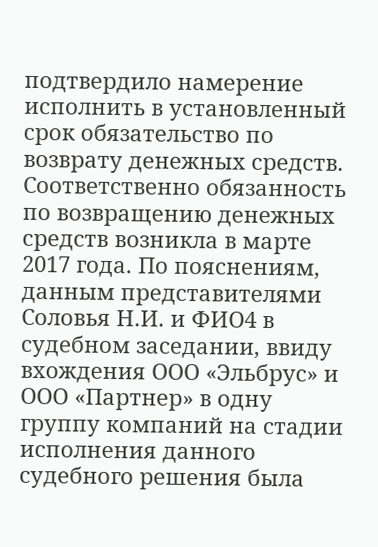подтвердило намерение исполнить в установленный срок обязательство по возврату денежных средств. Соответственно обязанность по возвращению денежных средств возникла в марте 2017 года. По пояснениям, данным представителями Соловья Н.И. и ФИО4 в судебном заседании, ввиду вхождения ООО «Эльбрус» и ООО «Партнер» в одну группу компаний на стадии исполнения данного судебного решения была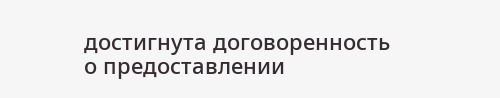достигнута договоренность о предоставлении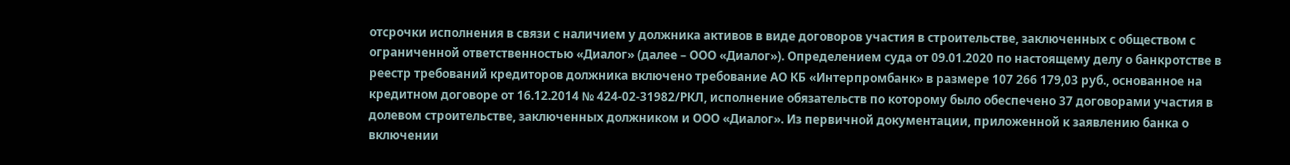отсрочки исполнения в связи с наличием у должника активов в виде договоров участия в строительстве, заключенных с обществом с ограниченной ответственностью «Диалог» (далее – ООО «Диалог»). Определением суда от 09.01.2020 по настоящему делу о банкротстве в реестр требований кредиторов должника включено требование АО КБ «Интерпромбанк» в размере 107 266 179,03 руб., основанное на кредитном договоре от 16.12.2014 № 424-02-31982/РКЛ, исполнение обязательств по которому было обеспечено 37 договорами участия в долевом строительстве, заключенных должником и ООО «Диалог». Из первичной документации, приложенной к заявлению банка о включении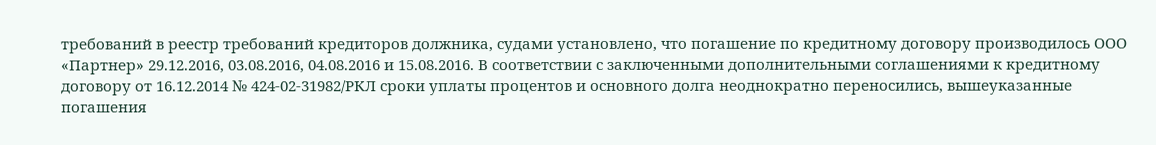требований в реестр требований кредиторов должника, судами установлено, что погашение по кредитному договору производилось ООО «Партнер» 29.12.2016, 03.08.2016, 04.08.2016 и 15.08.2016. В соответствии с заключенными дополнительными соглашениями к кредитному договору от 16.12.2014 № 424-02-31982/РКЛ сроки уплаты процентов и основного долга неоднократно переносились, вышеуказанные погашения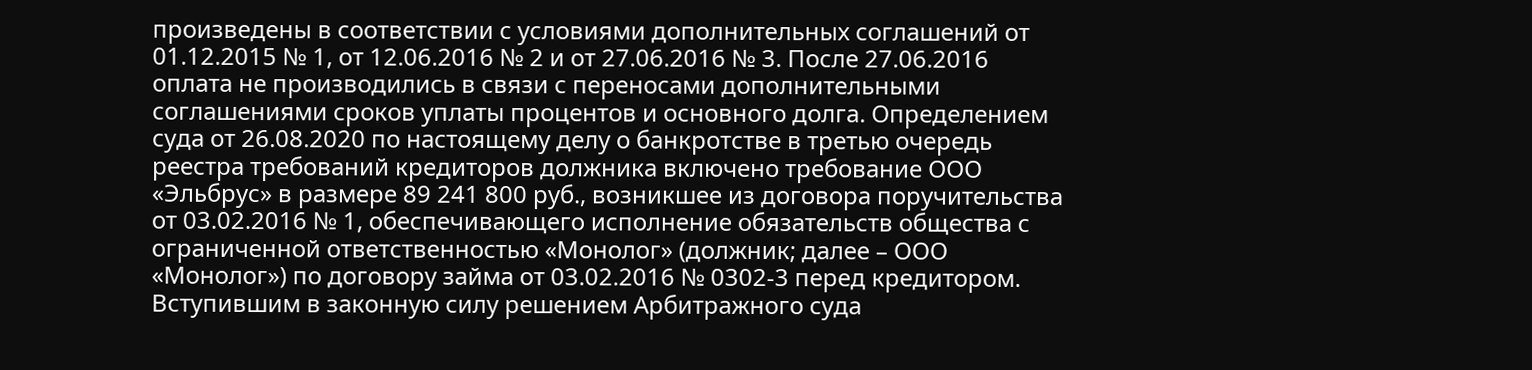произведены в соответствии с условиями дополнительных соглашений от 01.12.2015 № 1, от 12.06.2016 № 2 и от 27.06.2016 № 3. После 27.06.2016 оплата не производились в связи с переносами дополнительными соглашениями сроков уплаты процентов и основного долга. Определением суда от 26.08.2020 по настоящему делу о банкротстве в третью очередь реестра требований кредиторов должника включено требование ООО «Эльбрус» в размере 89 241 800 руб., возникшее из договора поручительства от 03.02.2016 № 1, обеспечивающего исполнение обязательств общества с ограниченной ответственностью «Монолог» (должник; далее – ООО «Монолог») по договору займа от 03.02.2016 № 0302-3 перед кредитором. Вступившим в законную силу решением Арбитражного суда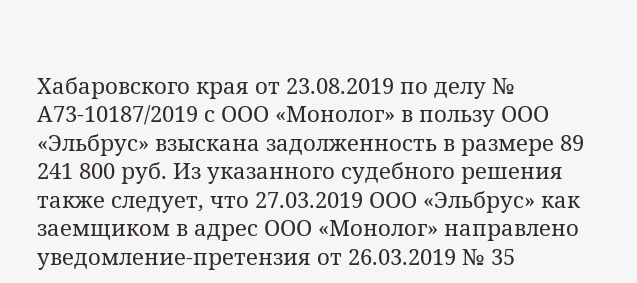Хабаровского края от 23.08.2019 по делу № А73-10187/2019 с ООО «Монолог» в пользу ООО «Эльбрус» взыскана задолженность в размере 89 241 800 руб. Из указанного судебного решения также следует, что 27.03.2019 ООО «Эльбрус» как заемщиком в адрес ООО «Монолог» направлено уведомление-претензия от 26.03.2019 № 35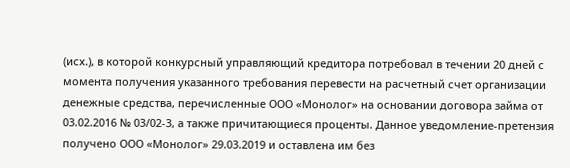(исх.), в которой конкурсный управляющий кредитора потребовал в течении 20 дней с момента получения указанного требования перевести на расчетный счет организации денежные средства, перечисленные ООО «Монолог» на основании договора займа от 03.02.2016 № 03/02-3, а также причитающиеся проценты. Данное уведомление-претензия получено ООО «Монолог» 29.03.2019 и оставлена им без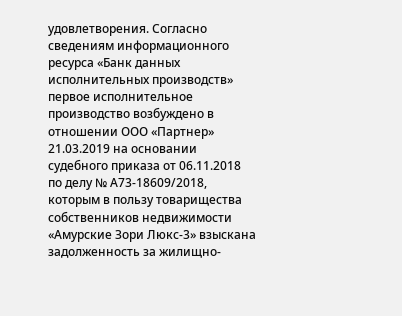удовлетворения. Согласно сведениям информационного ресурса «Банк данных исполнительных производств» первое исполнительное производство возбуждено в отношении ООО «Партнер» 21.03.2019 на основании судебного приказа от 06.11.2018 по делу № А73-18609/2018, которым в пользу товарищества собственников недвижимости «Амурские Зори Люкс-3» взыскана задолженность за жилищно-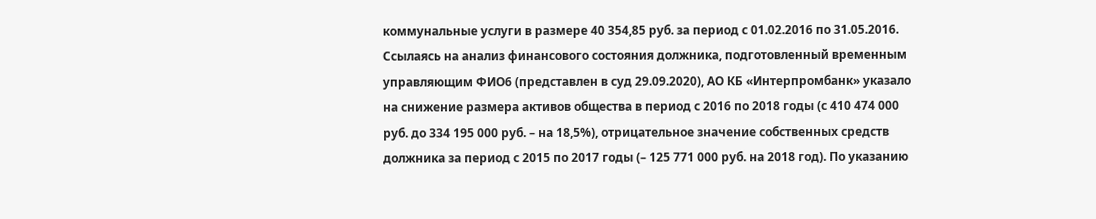коммунальные услуги в размере 40 354,85 руб. за период с 01.02.2016 по 31.05.2016. Ссылаясь на анализ финансового состояния должника, подготовленный временным управляющим ФИО6 (представлен в суд 29.09.2020), АО КБ «Интерпромбанк» указало на снижение размера активов общества в период с 2016 по 2018 годы (с 410 474 000 руб. до 334 195 000 руб. – на 18,5%), отрицательное значение собственных средств должника за период с 2015 по 2017 годы (– 125 771 000 руб. на 2018 год). По указанию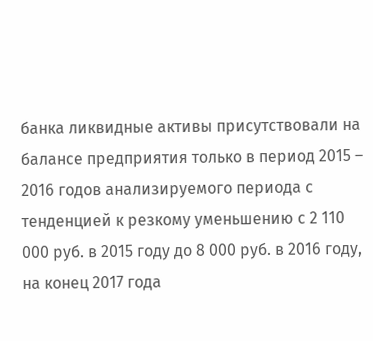банка ликвидные активы присутствовали на балансе предприятия только в период 2015 – 2016 годов анализируемого периода с тенденцией к резкому уменьшению с 2 110 000 руб. в 2015 году до 8 000 руб. в 2016 году, на конец 2017 года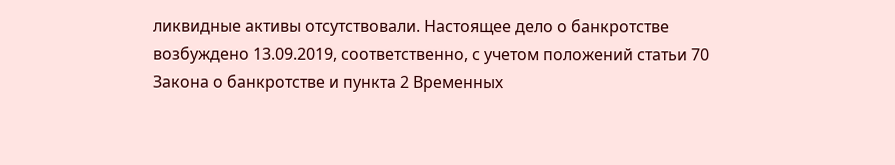ликвидные активы отсутствовали. Настоящее дело о банкротстве возбуждено 13.09.2019, соответственно, с учетом положений статьи 70 Закона о банкротстве и пункта 2 Временных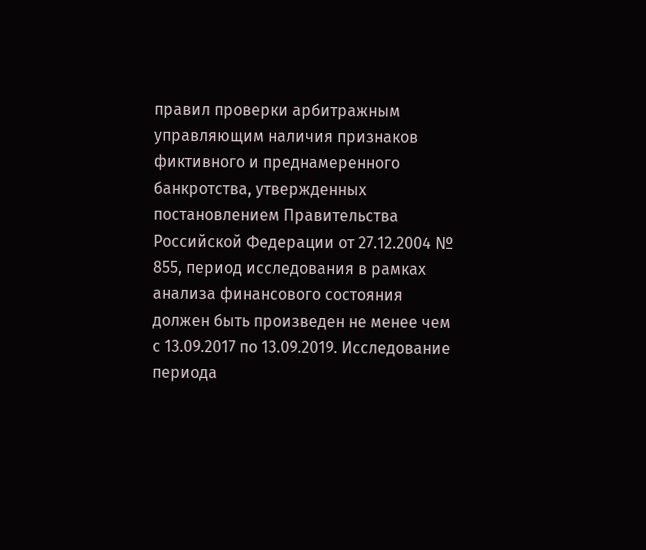правил проверки арбитражным управляющим наличия признаков фиктивного и преднамеренного банкротства, утвержденных постановлением Правительства Российской Федерации от 27.12.2004 № 855, период исследования в рамках анализа финансового состояния должен быть произведен не менее чем с 13.09.2017 по 13.09.2019. Исследование периода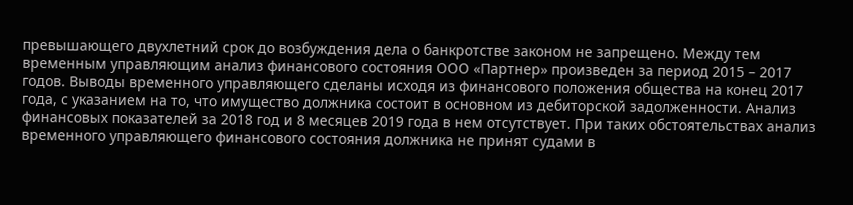превышающего двухлетний срок до возбуждения дела о банкротстве законом не запрещено. Между тем временным управляющим анализ финансового состояния ООО «Партнер» произведен за период 2015 – 2017 годов. Выводы временного управляющего сделаны исходя из финансового положения общества на конец 2017 года, с указанием на то, что имущество должника состоит в основном из дебиторской задолженности. Анализ финансовых показателей за 2018 год и 8 месяцев 2019 года в нем отсутствует. При таких обстоятельствах анализ временного управляющего финансового состояния должника не принят судами в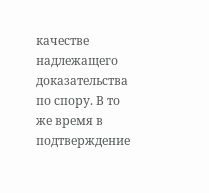качестве надлежащего доказательства по спору. В то же время в подтверждение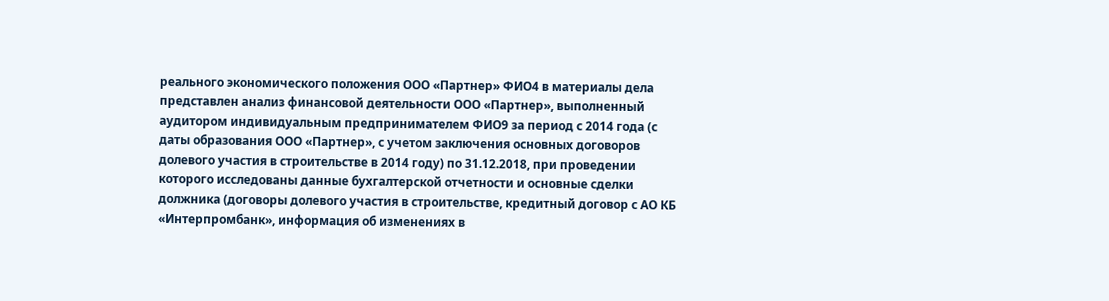реального экономического положения ООО «Партнер» ФИО4 в материалы дела представлен анализ финансовой деятельности ООО «Партнер», выполненный аудитором индивидуальным предпринимателем ФИО9 за период с 2014 года (с даты образования ООО «Партнер», с учетом заключения основных договоров долевого участия в строительстве в 2014 году) по 31.12.2018, при проведении которого исследованы данные бухгалтерской отчетности и основные сделки должника (договоры долевого участия в строительстве, кредитный договор с АО КБ «Интерпромбанк», информация об изменениях в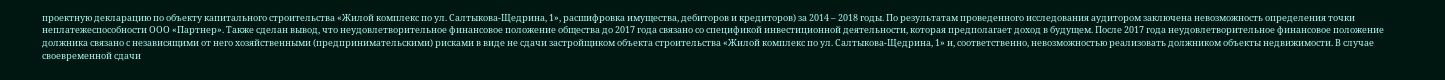проектную декларацию по объекту капитального строительства «Жилой комплекс по ул. Салтыкова-Щедрина, 1», расшифровка имущества, дебиторов и кредиторов) за 2014 – 2018 годы. По результатам проведенного исследования аудитором заключена невозможность определения точки неплатежеспособности ООО «Партнер». Также сделан вывод, что неудовлетворительное финансовое положение общества до 2017 года связано со спецификой инвестиционной деятельности, которая предполагает доход в будущем. После 2017 года неудовлетворительное финансовое положение должника связано с независящими от него хозяйственными (предпринимательскими) рисками в виде не сдачи застройщиком объекта строительства «Жилой комплекс по ул. Салтыкова-Щедрина, 1» и, соответственно, невозможностью реализовать должником объекты недвижимости. В случае своевременной сдачи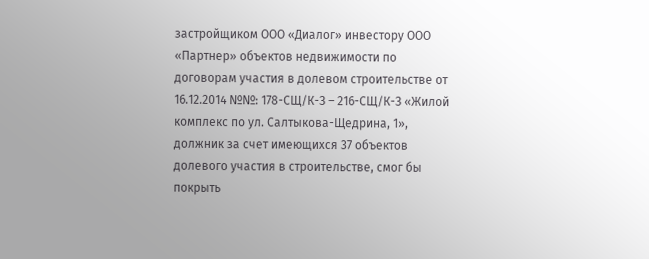застройщиком ООО «Диалог» инвестору ООО «Партнер» объектов недвижимости по договорам участия в долевом строительстве от 16.12.2014 №№: 178-СЩ/К-З – 216-СЩ/К-З «Жилой комплекс по ул. Салтыкова-Щедрина, 1», должник за счет имеющихся 37 объектов долевого участия в строительстве, смог бы покрыть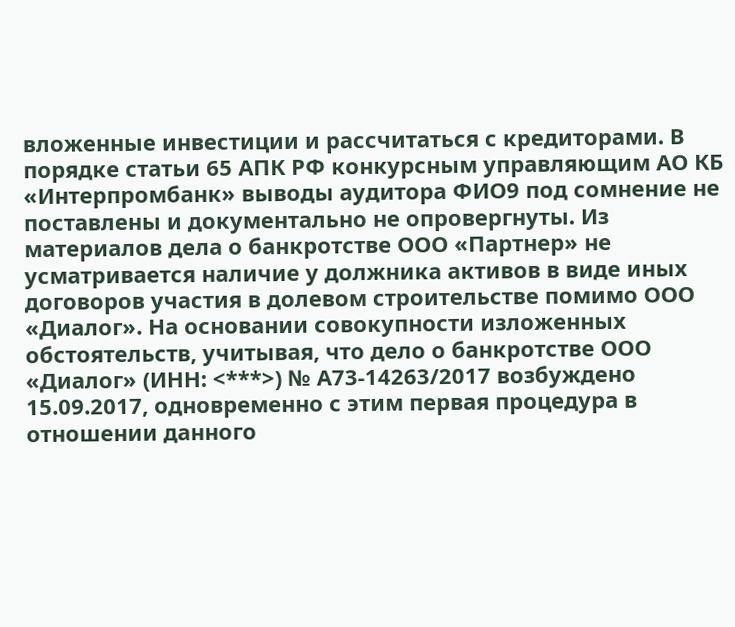вложенные инвестиции и рассчитаться с кредиторами. В порядке статьи 65 АПК РФ конкурсным управляющим АО КБ «Интерпромбанк» выводы аудитора ФИО9 под сомнение не поставлены и документально не опровергнуты. Из материалов дела о банкротстве ООО «Партнер» не усматривается наличие у должника активов в виде иных договоров участия в долевом строительстве помимо ООО «Диалог». На основании совокупности изложенных обстоятельств, учитывая, что дело о банкротстве ООО «Диалог» (ИНН: <***>) № А73-14263/2017 возбуждено 15.09.2017, одновременно с этим первая процедура в отношении данного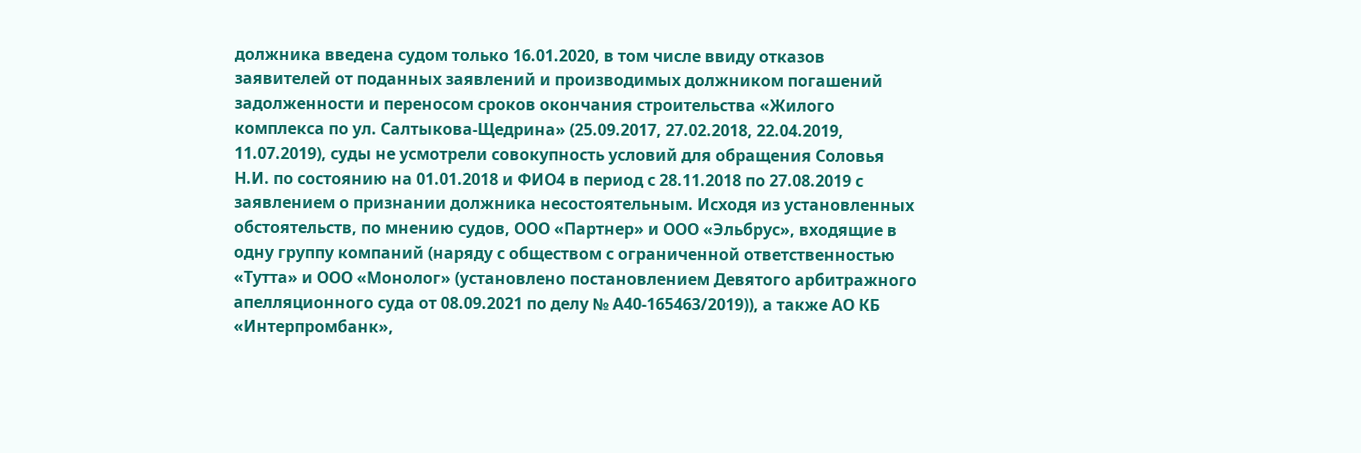должника введена судом только 16.01.2020, в том числе ввиду отказов заявителей от поданных заявлений и производимых должником погашений задолженности и переносом сроков окончания строительства «Жилого комплекса по ул. Салтыкова-Щедрина» (25.09.2017, 27.02.2018, 22.04.2019, 11.07.2019), суды не усмотрели совокупность условий для обращения Соловья Н.И. по состоянию на 01.01.2018 и ФИО4 в период с 28.11.2018 по 27.08.2019 с заявлением о признании должника несостоятельным. Исходя из установленных обстоятельств, по мнению судов, ООО «Партнер» и ООО «Эльбрус», входящие в одну группу компаний (наряду с обществом с ограниченной ответственностью «Тутта» и ООО «Монолог» (установлено постановлением Девятого арбитражного апелляционного суда от 08.09.2021 по делу № А40-165463/2019)), а также АО КБ «Интерпромбанк»,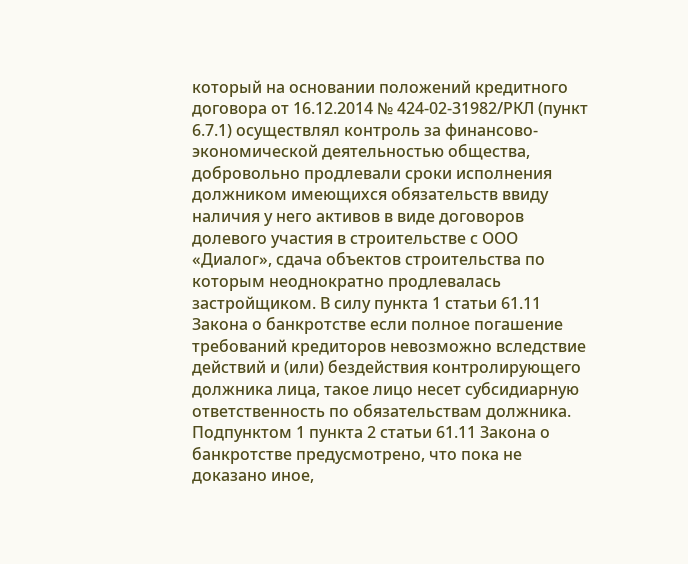который на основании положений кредитного договора от 16.12.2014 № 424-02-31982/РКЛ (пункт 6.7.1) осуществлял контроль за финансово-экономической деятельностью общества, добровольно продлевали сроки исполнения должником имеющихся обязательств ввиду наличия у него активов в виде договоров долевого участия в строительстве с ООО «Диалог», сдача объектов строительства по которым неоднократно продлевалась застройщиком. В силу пункта 1 статьи 61.11 Закона о банкротстве если полное погашение требований кредиторов невозможно вследствие действий и (или) бездействия контролирующего должника лица, такое лицо несет субсидиарную ответственность по обязательствам должника. Подпунктом 1 пункта 2 статьи 61.11 Закона о банкротстве предусмотрено, что пока не доказано иное,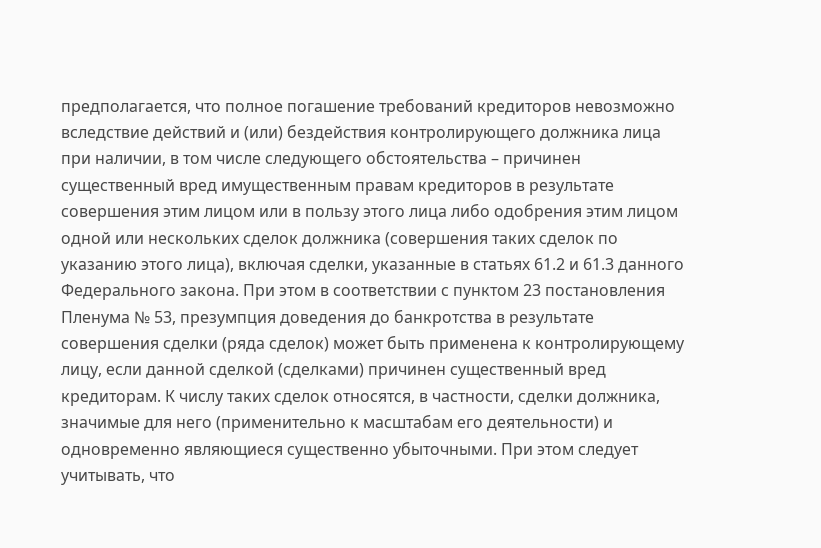предполагается, что полное погашение требований кредиторов невозможно вследствие действий и (или) бездействия контролирующего должника лица при наличии, в том числе следующего обстоятельства – причинен существенный вред имущественным правам кредиторов в результате совершения этим лицом или в пользу этого лица либо одобрения этим лицом одной или нескольких сделок должника (совершения таких сделок по указанию этого лица), включая сделки, указанные в статьях 61.2 и 61.3 данного Федерального закона. При этом в соответствии с пунктом 23 постановления Пленума № 53, презумпция доведения до банкротства в результате совершения сделки (ряда сделок) может быть применена к контролирующему лицу, если данной сделкой (сделками) причинен существенный вред кредиторам. К числу таких сделок относятся, в частности, сделки должника, значимые для него (применительно к масштабам его деятельности) и одновременно являющиеся существенно убыточными. При этом следует учитывать, что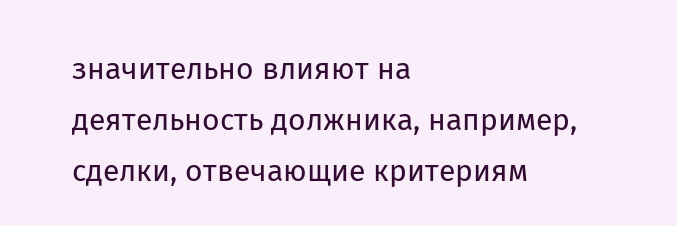значительно влияют на деятельность должника, например, сделки, отвечающие критериям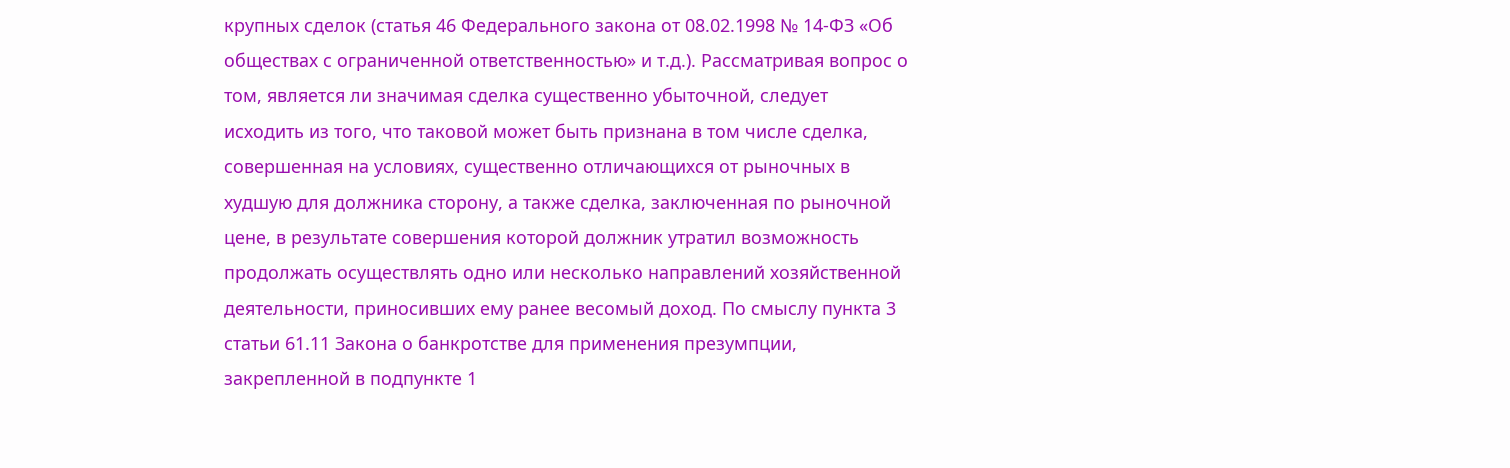крупных сделок (статья 46 Федерального закона от 08.02.1998 № 14-ФЗ «Об обществах с ограниченной ответственностью» и т.д.). Рассматривая вопрос о том, является ли значимая сделка существенно убыточной, следует исходить из того, что таковой может быть признана в том числе сделка, совершенная на условиях, существенно отличающихся от рыночных в худшую для должника сторону, а также сделка, заключенная по рыночной цене, в результате совершения которой должник утратил возможность продолжать осуществлять одно или несколько направлений хозяйственной деятельности, приносивших ему ранее весомый доход. По смыслу пункта 3 статьи 61.11 Закона о банкротстве для применения презумпции, закрепленной в подпункте 1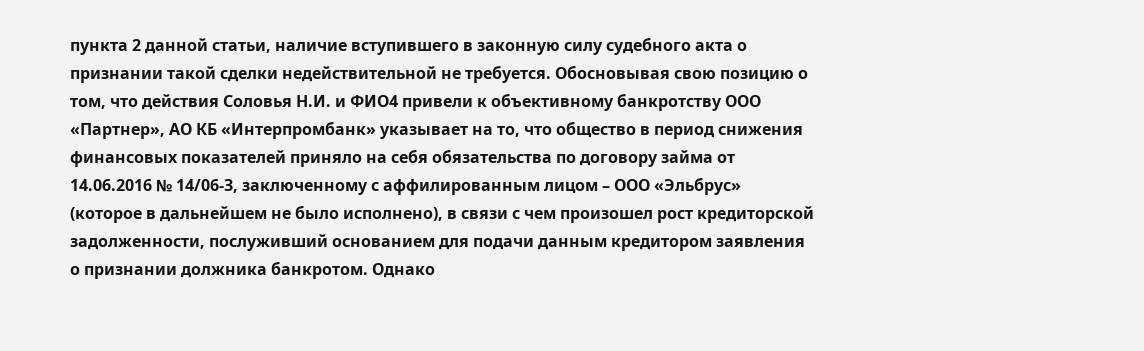пункта 2 данной статьи, наличие вступившего в законную силу судебного акта о признании такой сделки недействительной не требуется. Обосновывая свою позицию о том, что действия Соловья Н.И. и ФИО4 привели к объективному банкротству ООО «Партнер», АО КБ «Интерпромбанк» указывает на то, что общество в период снижения финансовых показателей приняло на себя обязательства по договору займа от 14.06.2016 № 14/06-З, заключенному с аффилированным лицом – ООО «Эльбрус» (которое в дальнейшем не было исполнено), в связи с чем произошел рост кредиторской задолженности, послуживший основанием для подачи данным кредитором заявления о признании должника банкротом. Однако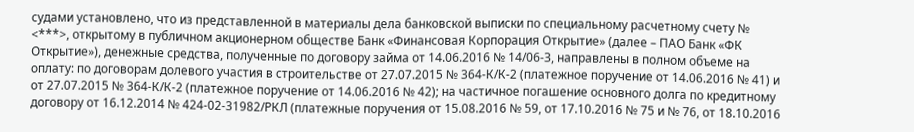судами установлено, что из представленной в материалы дела банковской выписки по специальному расчетному счету № <***>, открытому в публичном акционерном обществе Банк «Финансовая Корпорация Открытие» (далее – ПАО Банк «ФК Открытие»), денежные средства, полученные по договору займа от 14.06.2016 № 14/06-З, направлены в полном объеме на оплату: по договорам долевого участия в строительстве от 27.07.2015 № 364-К/К-2 (платежное поручение от 14.06.2016 № 41) и от 27.07.2015 № 364-К/К-2 (платежное поручение от 14.06.2016 № 42); на частичное погашение основного долга по кредитному договору от 16.12.2014 № 424-02-31982/РКЛ (платежные поручения от 15.08.2016 № 59, от 17.10.2016 № 75 и № 76, от 18.10.2016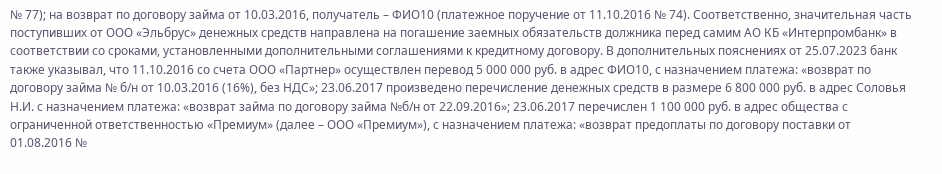№ 77); на возврат по договору займа от 10.03.2016, получатель – ФИО10 (платежное поручение от 11.10.2016 № 74). Соответственно, значительная часть поступивших от ООО «Эльбрус» денежных средств направлена на погашение заемных обязательств должника перед самим АО КБ «Интерпромбанк» в соответствии со сроками, установленными дополнительными соглашениями к кредитному договору. В дополнительных пояснениях от 25.07.2023 банк также указывал, что 11.10.2016 со счета ООО «Партнер» осуществлен перевод 5 000 000 руб. в адрес ФИО10, с назначением платежа: «возврат по договору займа № б/н от 10.03.2016 (16%), без НДС»; 23.06.2017 произведено перечисление денежных средств в размере 6 800 000 руб. в адрес Соловья Н.И. с назначением платежа: «возврат займа по договору займа №б/н от 22.09.2016»; 23.06.2017 перечислен 1 100 000 руб. в адрес общества с ограниченной ответственностью «Премиум» (далее – ООО «Премиум»), с назначением платежа: «возврат предоплаты по договору поставки от 01.08.2016 №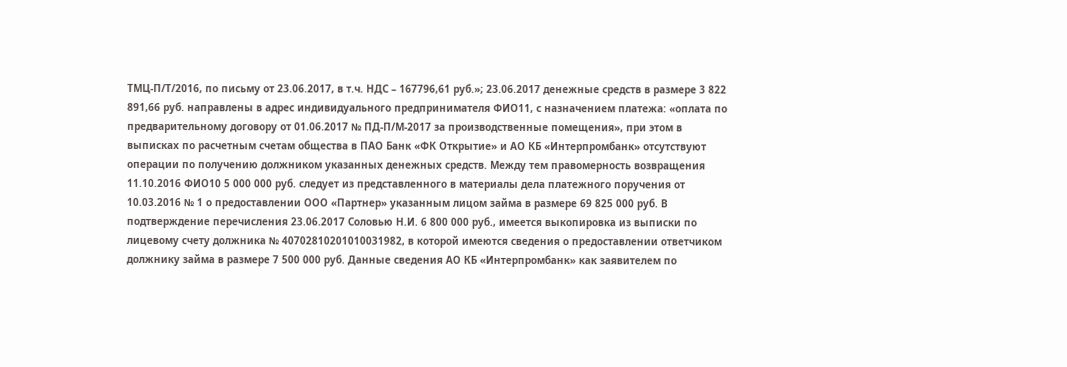ТМЦ-П/Т/2016, по письму от 23.06.2017, в т.ч. НДС – 167796,61 руб.»; 23.06.2017 денежные средств в размере 3 822 891,66 руб. направлены в адрес индивидуального предпринимателя ФИО11, с назначением платежа: «оплата по предварительному договору от 01.06.2017 № ПД-П/М-2017 за производственные помещения», при этом в выписках по расчетным счетам общества в ПАО Банк «ФК Открытие» и АО КБ «Интерпромбанк» отсутствуют операции по получению должником указанных денежных средств. Между тем правомерность возвращения 11.10.2016 ФИО10 5 000 000 руб. следует из представленного в материалы дела платежного поручения от 10.03.2016 № 1 о предоставлении ООО «Партнер» указанным лицом займа в размере 69 825 000 руб. В подтверждение перечисления 23.06.2017 Соловью Н.И. 6 800 000 руб., имеется выкопировка из выписки по лицевому счету должника № 40702810201010031982, в которой имеются сведения о предоставлении ответчиком должнику займа в размере 7 500 000 руб. Данные сведения АО КБ «Интерпромбанк» как заявителем по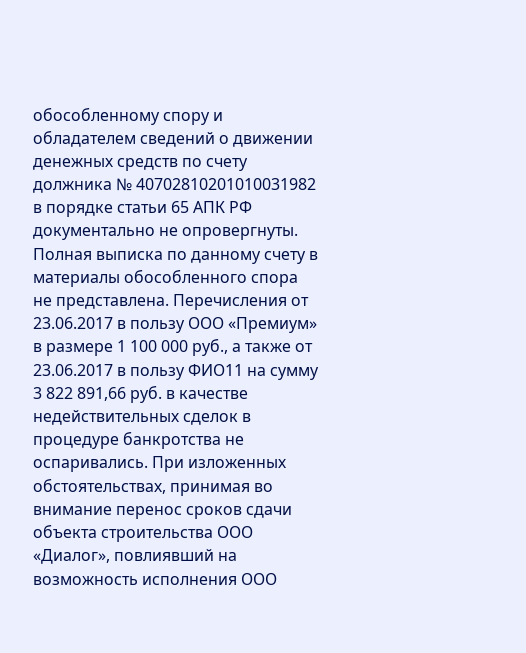обособленному спору и обладателем сведений о движении денежных средств по счету должника № 40702810201010031982 в порядке статьи 65 АПК РФ документально не опровергнуты. Полная выписка по данному счету в материалы обособленного спора не представлена. Перечисления от 23.06.2017 в пользу ООО «Премиум» в размере 1 100 000 руб., а также от 23.06.2017 в пользу ФИО11 на сумму 3 822 891,66 руб. в качестве недействительных сделок в процедуре банкротства не оспаривались. При изложенных обстоятельствах, принимая во внимание перенос сроков сдачи объекта строительства ООО «Диалог», повлиявший на возможность исполнения ООО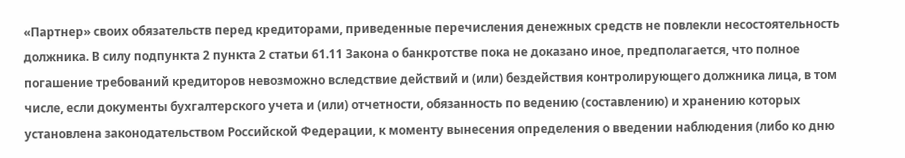«Партнер» своих обязательств перед кредиторами, приведенные перечисления денежных средств не повлекли несостоятельность должника. В силу подпункта 2 пункта 2 статьи 61.11 Закона о банкротстве пока не доказано иное, предполагается, что полное погашение требований кредиторов невозможно вследствие действий и (или) бездействия контролирующего должника лица, в том числе, если документы бухгалтерского учета и (или) отчетности, обязанность по ведению (составлению) и хранению которых установлена законодательством Российской Федерации, к моменту вынесения определения о введении наблюдения (либо ко дню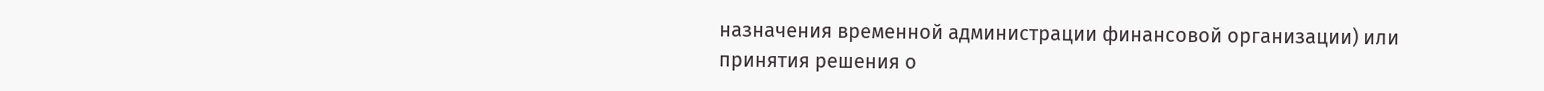назначения временной администрации финансовой организации) или принятия решения о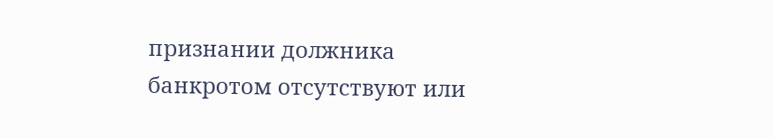признании должника банкротом отсутствуют или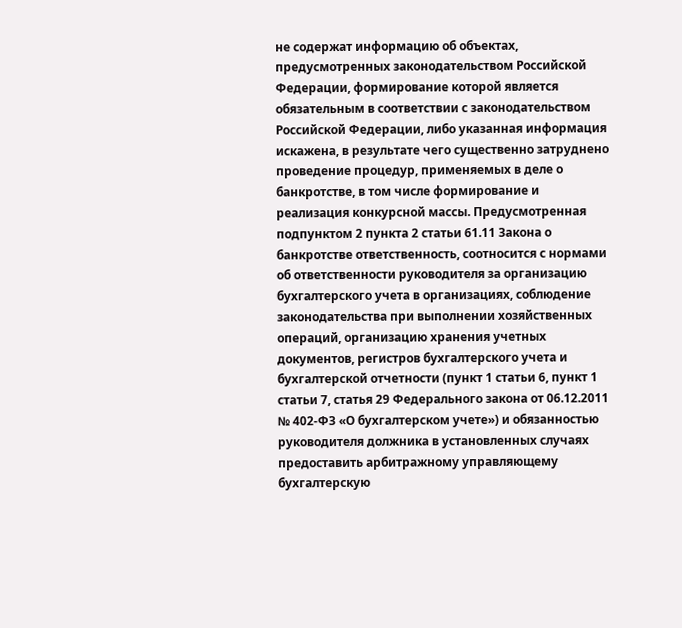не содержат информацию об объектах, предусмотренных законодательством Российской Федерации, формирование которой является обязательным в соответствии с законодательством Российской Федерации, либо указанная информация искажена, в результате чего существенно затруднено проведение процедур, применяемых в деле о банкротстве, в том числе формирование и реализация конкурсной массы. Предусмотренная подпунктом 2 пункта 2 статьи 61.11 Закона о банкротстве ответственность, соотносится с нормами об ответственности руководителя за организацию бухгалтерского учета в организациях, соблюдение законодательства при выполнении хозяйственных операций, организацию хранения учетных документов, регистров бухгалтерского учета и бухгалтерской отчетности (пункт 1 статьи 6, пункт 1 статьи 7, статья 29 Федерального закона от 06.12.2011 № 402-ФЗ «О бухгалтерском учете») и обязанностью руководителя должника в установленных случаях предоставить арбитражному управляющему бухгалтерскую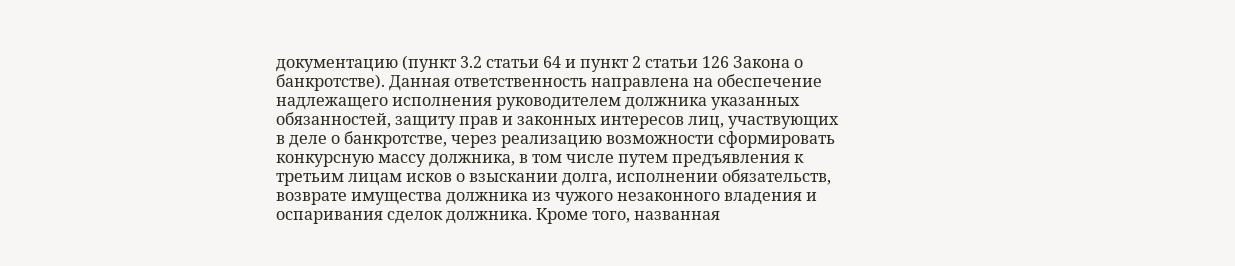документацию (пункт 3.2 статьи 64 и пункт 2 статьи 126 Закона о банкротстве). Данная ответственность направлена на обеспечение надлежащего исполнения руководителем должника указанных обязанностей, защиту прав и законных интересов лиц, участвующих в деле о банкротстве, через реализацию возможности сформировать конкурсную массу должника, в том числе путем предъявления к третьим лицам исков о взыскании долга, исполнении обязательств, возврате имущества должника из чужого незаконного владения и оспаривания сделок должника. Кроме того, названная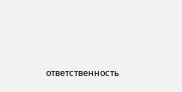ответственность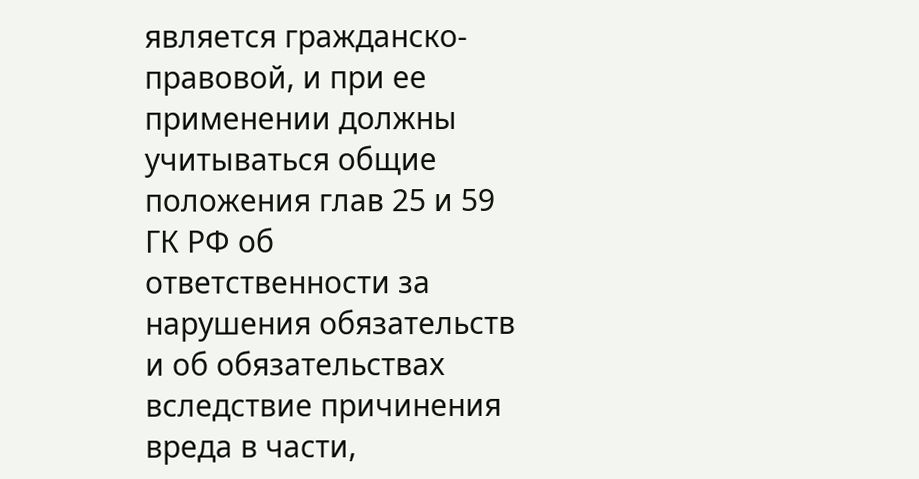является гражданско-правовой, и при ее применении должны учитываться общие положения глав 25 и 59 ГК РФ об ответственности за нарушения обязательств и об обязательствах вследствие причинения вреда в части,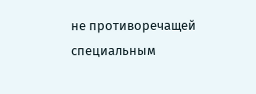не противоречащей специальным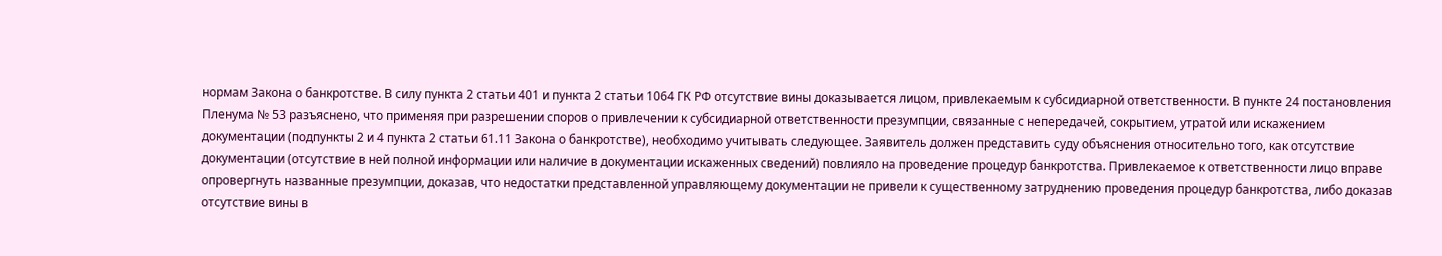нормам Закона о банкротстве. В силу пункта 2 статьи 401 и пункта 2 статьи 1064 ГК РФ отсутствие вины доказывается лицом, привлекаемым к субсидиарной ответственности. В пункте 24 постановления Пленума № 53 разъяснено, что применяя при разрешении споров о привлечении к субсидиарной ответственности презумпции, связанные с непередачей, сокрытием, утратой или искажением документации (подпункты 2 и 4 пункта 2 статьи 61.11 Закона о банкротстве), необходимо учитывать следующее. Заявитель должен представить суду объяснения относительно того, как отсутствие документации (отсутствие в ней полной информации или наличие в документации искаженных сведений) повлияло на проведение процедур банкротства. Привлекаемое к ответственности лицо вправе опровергнуть названные презумпции, доказав, что недостатки представленной управляющему документации не привели к существенному затруднению проведения процедур банкротства, либо доказав отсутствие вины в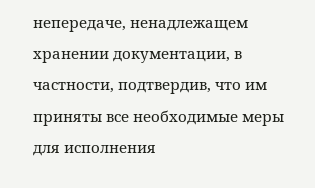непередаче, ненадлежащем хранении документации, в частности, подтвердив, что им приняты все необходимые меры для исполнения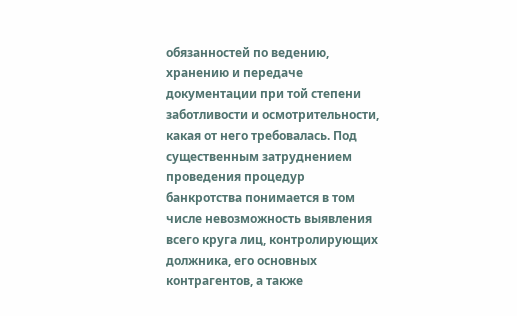обязанностей по ведению, хранению и передаче документации при той степени заботливости и осмотрительности, какая от него требовалась. Под существенным затруднением проведения процедур банкротства понимается в том числе невозможность выявления всего круга лиц, контролирующих должника, его основных контрагентов, а также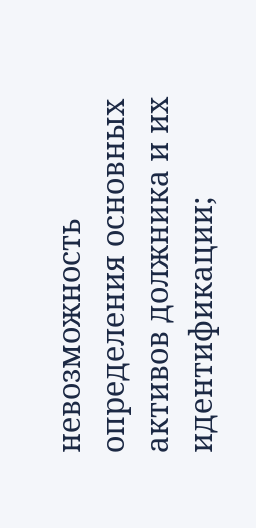невозможность определения основных активов должника и их идентификации;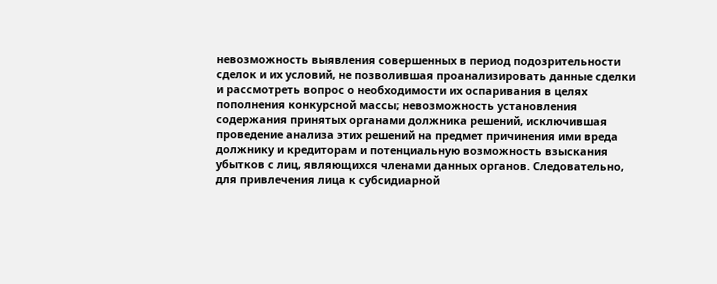невозможность выявления совершенных в период подозрительности сделок и их условий, не позволившая проанализировать данные сделки и рассмотреть вопрос о необходимости их оспаривания в целях пополнения конкурсной массы; невозможность установления содержания принятых органами должника решений, исключившая проведение анализа этих решений на предмет причинения ими вреда должнику и кредиторам и потенциальную возможность взыскания убытков с лиц, являющихся членами данных органов. Следовательно, для привлечения лица к субсидиарной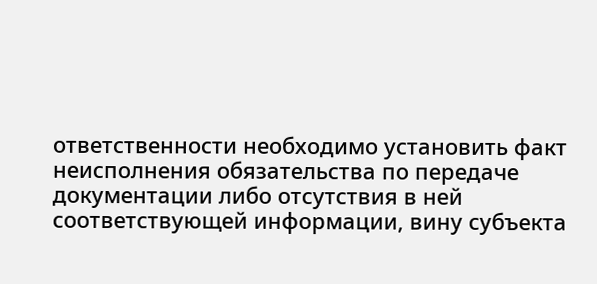ответственности необходимо установить факт неисполнения обязательства по передаче документации либо отсутствия в ней соответствующей информации, вину субъекта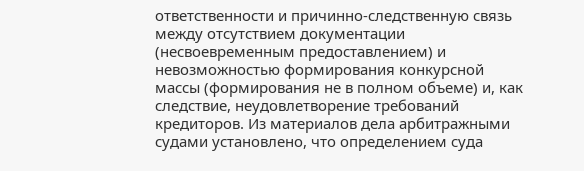ответственности и причинно-следственную связь между отсутствием документации (несвоевременным предоставлением) и невозможностью формирования конкурсной массы (формирования не в полном объеме) и, как следствие, неудовлетворение требований кредиторов. Из материалов дела арбитражными судами установлено, что определением суда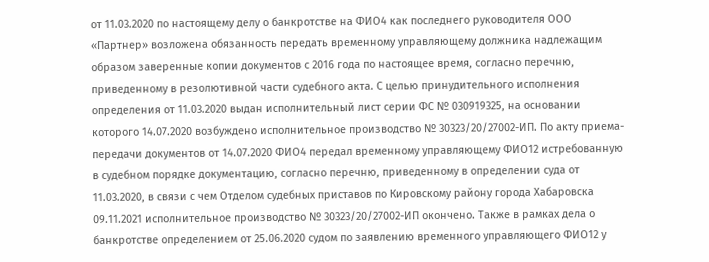от 11.03.2020 по настоящему делу о банкротстве на ФИО4 как последнего руководителя ООО «Партнер» возложена обязанность передать временному управляющему должника надлежащим образом заверенные копии документов с 2016 года по настоящее время, согласно перечню, приведенному в резолютивной части судебного акта. С целью принудительного исполнения определения от 11.03.2020 выдан исполнительный лист серии ФС № 030919325, на основании которого 14.07.2020 возбуждено исполнительное производство № 30323/20/27002-ИП. По акту приема-передачи документов от 14.07.2020 ФИО4 передал временному управляющему ФИО12 истребованную в судебном порядке документацию, согласно перечню, приведенному в определении суда от 11.03.2020, в связи с чем Отделом судебных приставов по Кировскому району города Хабаровска 09.11.2021 исполнительное производство № 30323/20/27002-ИП окончено. Также в рамках дела о банкротстве определением от 25.06.2020 судом по заявлению временного управляющего ФИО12 у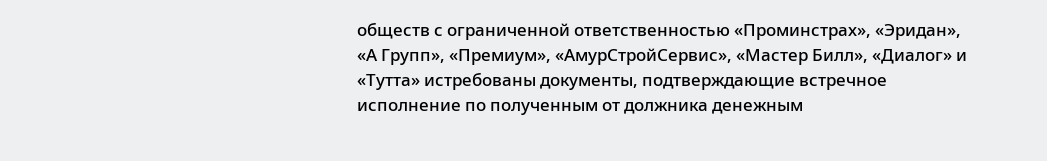обществ с ограниченной ответственностью «Проминстрах», «Эридан», «А Групп», «Премиум», «АмурСтройСервис», «Мастер Билл», «Диалог» и «Тутта» истребованы документы, подтверждающие встречное исполнение по полученным от должника денежным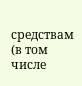средствам (в том числе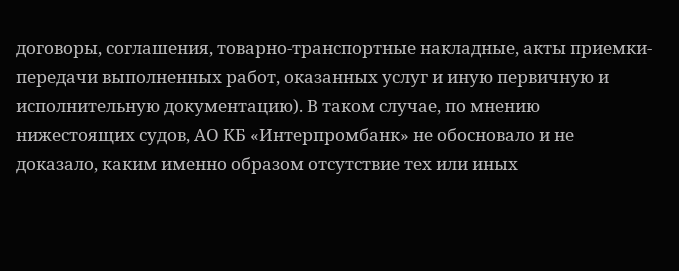договоры, соглашения, товарно-транспортные накладные, акты приемки-передачи выполненных работ, оказанных услуг и иную первичную и исполнительную документацию). В таком случае, по мнению нижестоящих судов, АО КБ «Интерпромбанк» не обосновало и не доказало, каким именно образом отсутствие тех или иных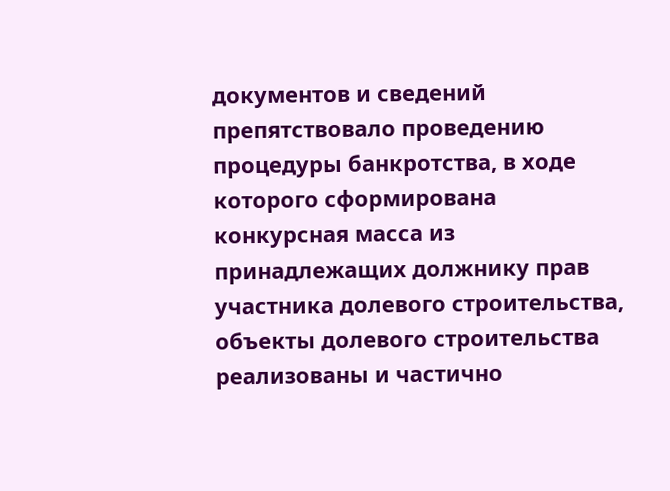документов и сведений препятствовало проведению процедуры банкротства, в ходе которого сформирована конкурсная масса из принадлежащих должнику прав участника долевого строительства, объекты долевого строительства реализованы и частично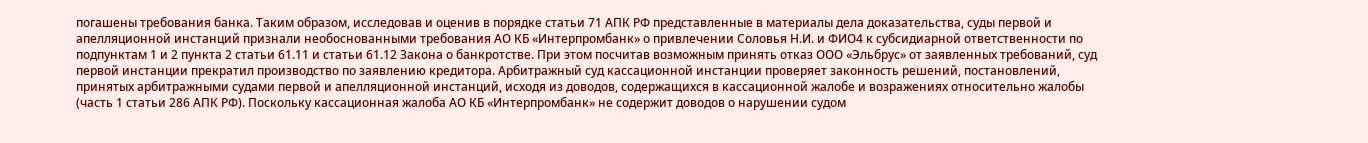погашены требования банка. Таким образом, исследовав и оценив в порядке статьи 71 АПК РФ представленные в материалы дела доказательства, суды первой и апелляционной инстанций признали необоснованными требования АО КБ «Интерпромбанк» о привлечении Соловья Н.И. и ФИО4 к субсидиарной ответственности по подпунктам 1 и 2 пункта 2 статьи 61.11 и статьи 61.12 Закона о банкротстве. При этом посчитав возможным принять отказ ООО «Эльбрус» от заявленных требований, суд первой инстанции прекратил производство по заявлению кредитора. Арбитражный суд кассационной инстанции проверяет законность решений, постановлений, принятых арбитражными судами первой и апелляционной инстанций, исходя из доводов, содержащихся в кассационной жалобе и возражениях относительно жалобы (часть 1 статьи 286 АПК РФ). Поскольку кассационная жалоба АО КБ «Интерпромбанк» не содержит доводов о нарушении судом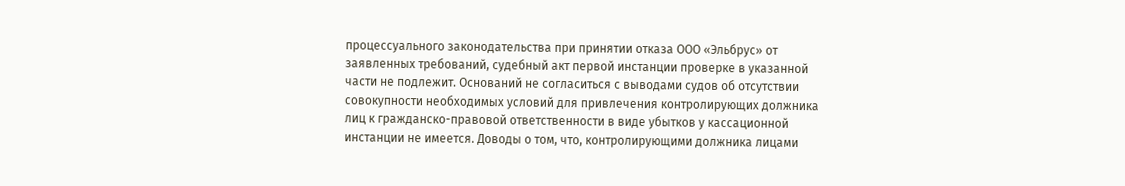процессуального законодательства при принятии отказа ООО «Эльбрус» от заявленных требований, судебный акт первой инстанции проверке в указанной части не подлежит. Оснований не согласиться с выводами судов об отсутствии совокупности необходимых условий для привлечения контролирующих должника лиц к гражданско-правовой ответственности в виде убытков у кассационной инстанции не имеется. Доводы о том, что, контролирующими должника лицами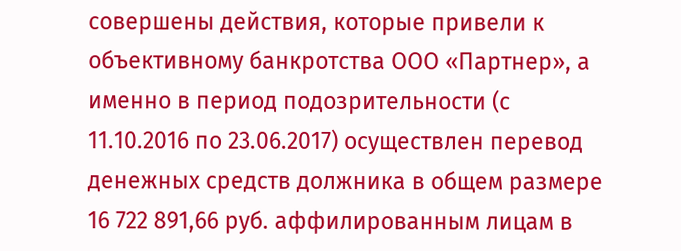совершены действия, которые привели к объективному банкротства ООО «Партнер», а именно в период подозрительности (с 11.10.2016 по 23.06.2017) осуществлен перевод денежных средств должника в общем размере 16 722 891,66 руб. аффилированным лицам в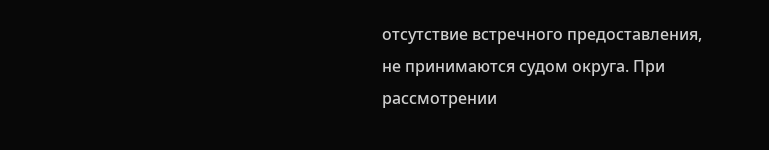отсутствие встречного предоставления, не принимаются судом округа. При рассмотрении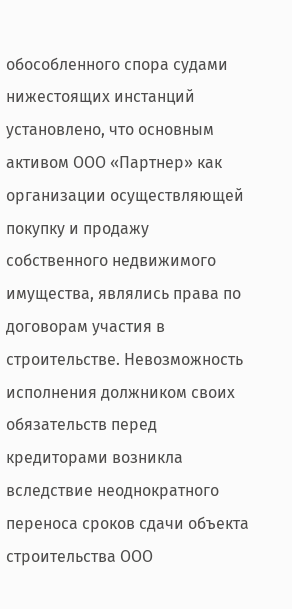обособленного спора судами нижестоящих инстанций установлено, что основным активом ООО «Партнер» как организации осуществляющей покупку и продажу собственного недвижимого имущества, являлись права по договорам участия в строительстве. Невозможность исполнения должником своих обязательств перед кредиторами возникла вследствие неоднократного переноса сроков сдачи объекта строительства ООО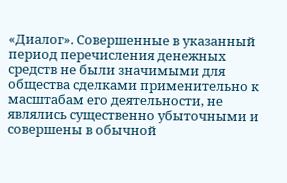«Диалог». Совершенные в указанный период перечисления денежных средств не были значимыми для общества сделками применительно к масштабам его деятельности, не являлись существенно убыточными и совершены в обычной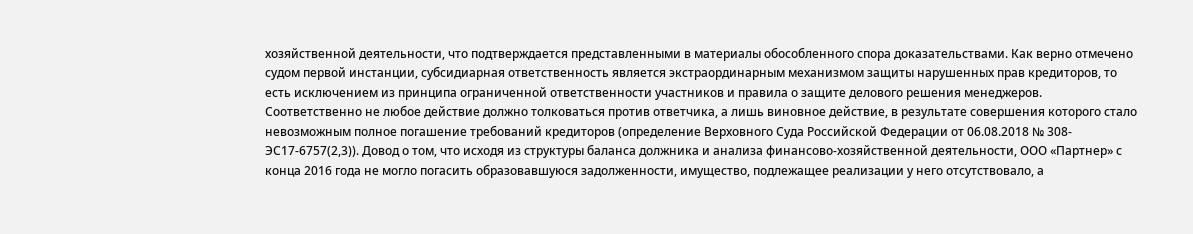хозяйственной деятельности, что подтверждается представленными в материалы обособленного спора доказательствами. Как верно отмечено судом первой инстанции, субсидиарная ответственность является экстраординарным механизмом защиты нарушенных прав кредиторов, то есть исключением из принципа ограниченной ответственности участников и правила о защите делового решения менеджеров. Соответственно не любое действие должно толковаться против ответчика, а лишь виновное действие, в результате совершения которого стало невозможным полное погашение требований кредиторов (определение Верховного Суда Российской Федерации от 06.08.2018 № 308- ЭС17-6757(2,3)). Довод о том, что исходя из структуры баланса должника и анализа финансово-хозяйственной деятельности, ООО «Партнер» с конца 2016 года не могло погасить образовавшуюся задолженности, имущество, подлежащее реализации у него отсутствовало, а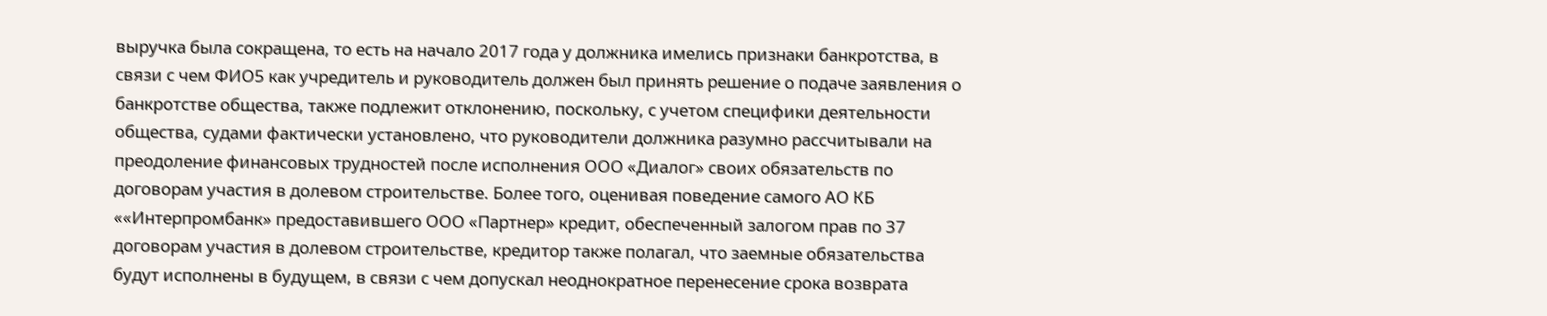выручка была сокращена, то есть на начало 2017 года у должника имелись признаки банкротства, в связи с чем ФИО5 как учредитель и руководитель должен был принять решение о подаче заявления о банкротстве общества, также подлежит отклонению, поскольку, с учетом специфики деятельности общества, судами фактически установлено, что руководители должника разумно рассчитывали на преодоление финансовых трудностей после исполнения ООО «Диалог» своих обязательств по договорам участия в долевом строительстве. Более того, оценивая поведение самого АО КБ ««Интерпромбанк» предоставившего ООО «Партнер» кредит, обеспеченный залогом прав по 37 договорам участия в долевом строительстве, кредитор также полагал, что заемные обязательства будут исполнены в будущем, в связи с чем допускал неоднократное перенесение срока возврата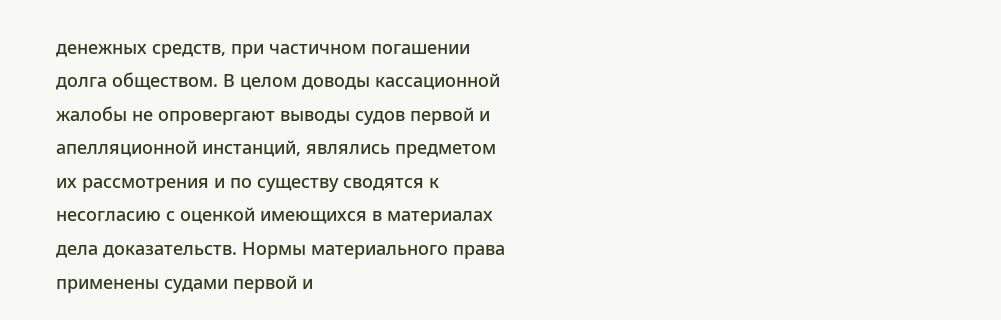денежных средств, при частичном погашении долга обществом. В целом доводы кассационной жалобы не опровергают выводы судов первой и апелляционной инстанций, являлись предметом их рассмотрения и по существу сводятся к несогласию с оценкой имеющихся в материалах дела доказательств. Нормы материального права применены судами первой и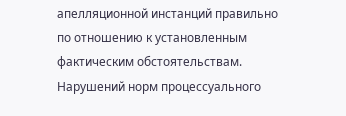апелляционной инстанций правильно по отношению к установленным фактическим обстоятельствам. Нарушений норм процессуального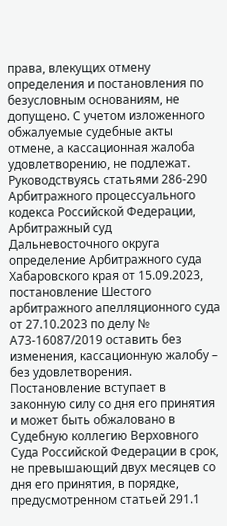права, влекущих отмену определения и постановления по безусловным основаниям, не допущено. С учетом изложенного обжалуемые судебные акты отмене, а кассационная жалоба удовлетворению, не подлежат. Руководствуясь статьями 286-290 Арбитражного процессуального кодекса Российской Федерации, Арбитражный суд Дальневосточного округа определение Арбитражного суда Хабаровского края от 15.09.2023, постановление Шестого арбитражного апелляционного суда от 27.10.2023 по делу № А73-16087/2019 оставить без изменения, кассационную жалобу – без удовлетворения. Постановление вступает в законную силу со дня его принятия и может быть обжаловано в Судебную коллегию Верховного Суда Российской Федерации в срок, не превышающий двух месяцев со дня его принятия, в порядке, предусмотренном статьей 291.1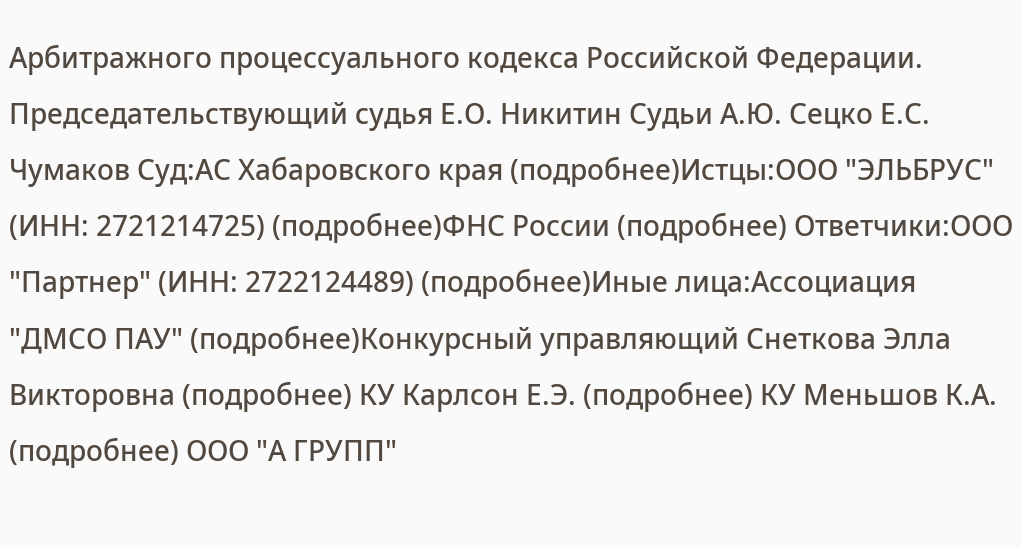Арбитражного процессуального кодекса Российской Федерации. Председательствующий судья Е.О. Никитин Судьи А.Ю. Сецко Е.С. Чумаков Суд:АС Хабаровского края (подробнее)Истцы:ООО "ЭЛЬБРУС" (ИНН: 2721214725) (подробнее)ФНС России (подробнее) Ответчики:ООО "Партнер" (ИНН: 2722124489) (подробнее)Иные лица:Ассоциация "ДМСО ПАУ" (подробнее)Конкурсный управляющий Снеткова Элла Викторовна (подробнее) КУ Карлсон Е.Э. (подробнее) КУ Меньшов К.А. (подробнее) ООО "А ГРУПП"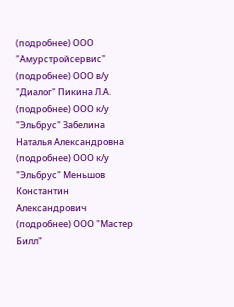(подробнее) ООО "Амурстройсервис" (подробнее) ООО в/у "Диалог" Пикина Л.А. (подробнее) ООО к/у "Эльбрус" Забелина Наталья Александровна (подробнее) ООО к/у "Эльбрус" Меньшов Константин Александрович (подробнее) ООО "Мастер Билл"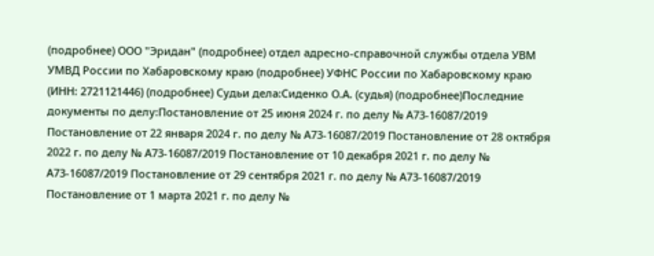(подробнее) ООО "Эридан" (подробнее) отдел адресно-справочной службы отдела УВМ УМВД России по Хабаровскому краю (подробнее) УФНС России по Хабаровскому краю (ИНН: 2721121446) (подробнее) Судьи дела:Сиденко О.А. (судья) (подробнее)Последние документы по делу:Постановление от 25 июня 2024 г. по делу № А73-16087/2019 Постановление от 22 января 2024 г. по делу № А73-16087/2019 Постановление от 28 октября 2022 г. по делу № А73-16087/2019 Постановление от 10 декабря 2021 г. по делу № А73-16087/2019 Постановление от 29 сентября 2021 г. по делу № А73-16087/2019 Постановление от 1 марта 2021 г. по делу №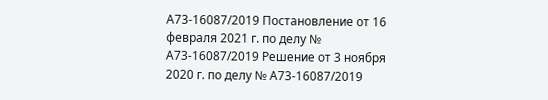А73-16087/2019 Постановление от 16 февраля 2021 г. по делу № А73-16087/2019 Решение от 3 ноября 2020 г. по делу № А73-16087/2019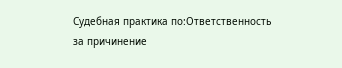Судебная практика по:Ответственность за причинение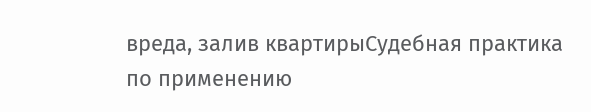вреда, залив квартирыСудебная практика по применению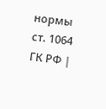нормы ст. 1064 ГК РФ |